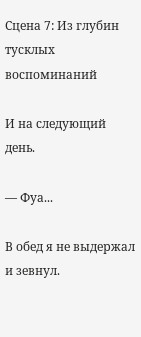Сцена 7: Из глубин тусклых воспоминаний

И на следующий день.

— Фуа...

В обед я не выдержал и зевнул.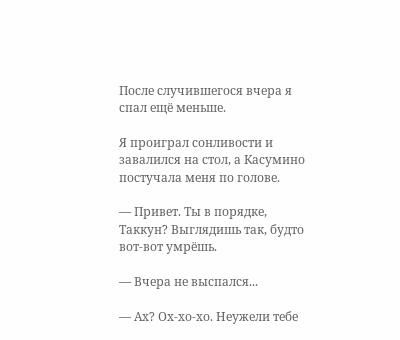После случившегося вчера я спал ещё меньше.

Я проиграл сонливости и завалился на стол, а Касумино постучала меня по голове.

— Привет. Ты в порядке, Таккун? Выглядишь так, будто вот-вот умрёшь.

— Вчера не выспался...

— Ах? Ох-хо-хо. Неужели тебе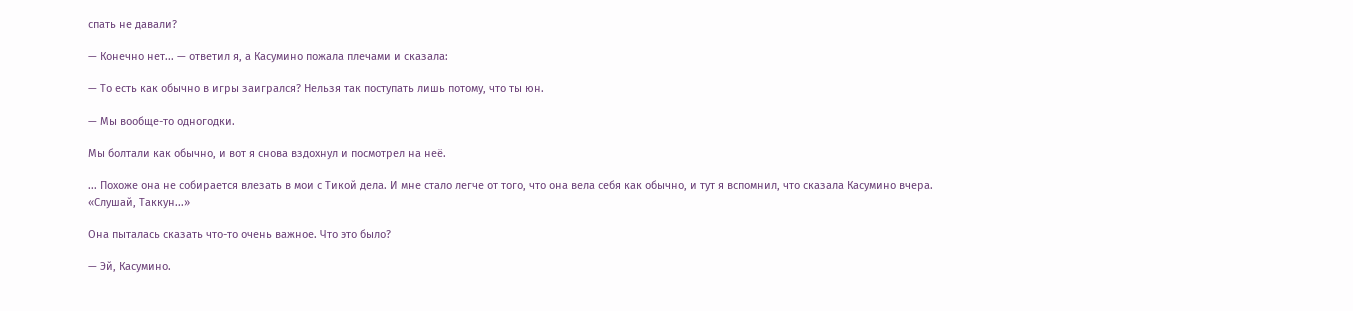спать не давали?

— Конечно нет... — ответил я, а Касумино пожала плечами и сказала:

— То есть как обычно в игры заигрался? Нельзя так поступать лишь потому, что ты юн.

— Мы вообще-то одногодки.

Мы болтали как обычно, и вот я снова вздохнул и посмотрел на неё.

... Похоже она не собирается влезать в мои с Тикой дела. И мне стало легче от того, что она вела себя как обычно, и тут я вспомнил, что сказала Касумино вчера. «Слушай, Таккун...»

Она пыталась сказать что-то очень важное. Что это было?

— Эй, Касумино.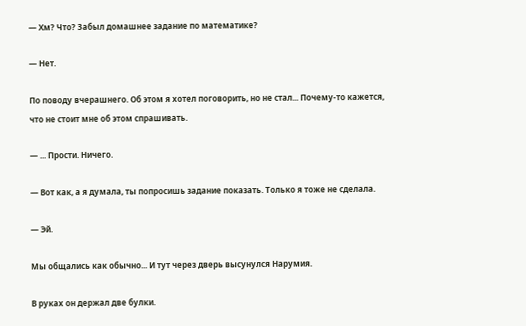— Хм? Что? Забыл домашнее задание по математике?

— Нет.

По поводу вчерашнего. Об этом я хотел поговорить, но не стал... Почему-то кажется, что не стоит мне об этом спрашивать.

— ... Прости. Ничего.

— Вот как, а я думала, ты попросишь задание показать. Только я тоже не сделала.

— Эй.

Мы общались как обычно... И тут через дверь высунулся Нарумия.

В руках он держал две булки.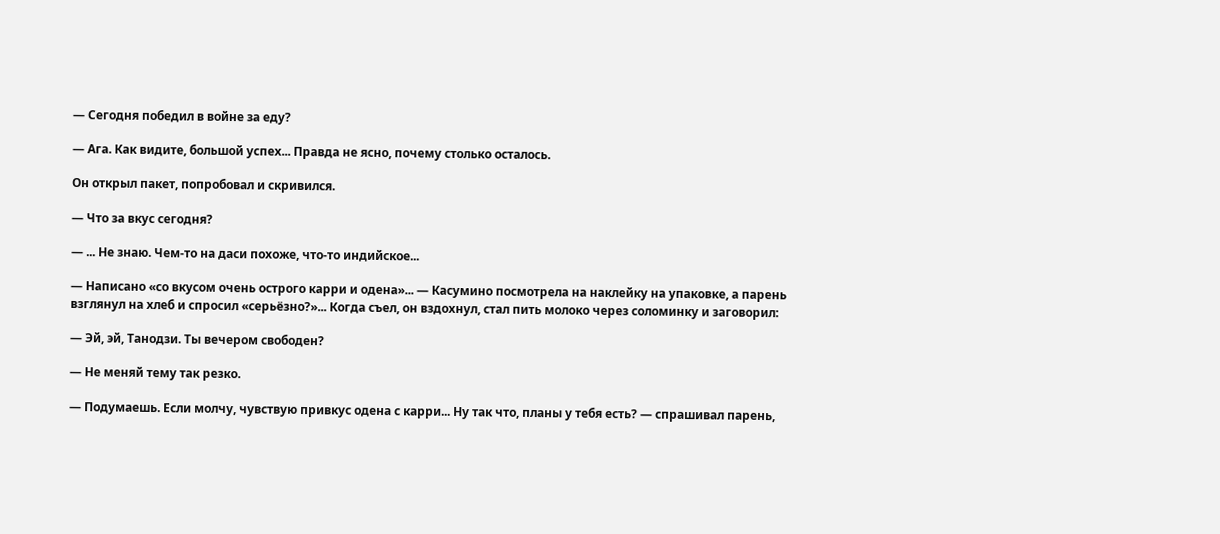— Сегодня победил в войне за еду?

— Ага. Как видите, большой успех... Правда не ясно, почему столько осталось.

Он открыл пакет, попробовал и скривился.

— Что за вкус сегодня?

— ... Не знаю. Чем-то на даси похоже, что-то индийское...

— Написано «со вкусом очень острого карри и одена»... — Касумино посмотрела на наклейку на упаковке, а парень взглянул на хлеб и спросил «серьёзно?»... Когда съел, он вздохнул, стал пить молоко через соломинку и заговорил:

— Эй, эй, Танодзи. Ты вечером свободен?

— Не меняй тему так резко.

— Подумаешь. Если молчу, чувствую привкус одена с карри... Ну так что, планы у тебя есть? — спрашивал парень,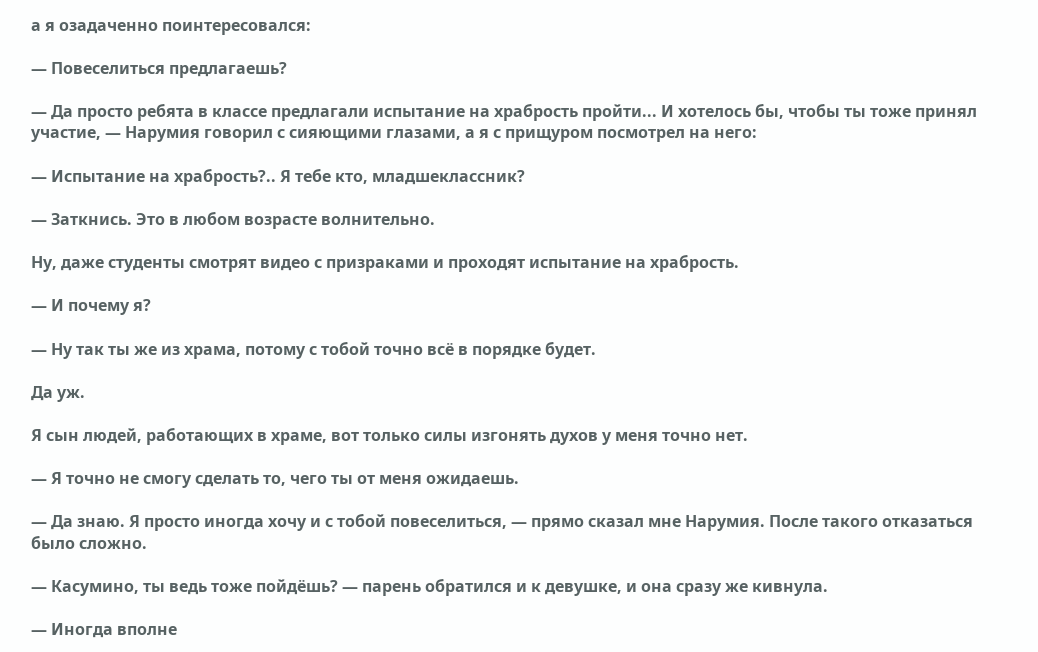а я озадаченно поинтересовался:

— Повеселиться предлагаешь?

— Да просто ребята в классе предлагали испытание на храбрость пройти... И хотелось бы, чтобы ты тоже принял участие, — Нарумия говорил с сияющими глазами, а я с прищуром посмотрел на него:

— Испытание на храбрость?.. Я тебе кто, младшеклассник?

— Заткнись. Это в любом возрасте волнительно.

Ну, даже студенты смотрят видео с призраками и проходят испытание на храбрость.

— И почему я?

— Ну так ты же из храма, потому с тобой точно всё в порядке будет.

Да уж.

Я сын людей, работающих в храме, вот только силы изгонять духов у меня точно нет.

— Я точно не смогу сделать то, чего ты от меня ожидаешь.

— Да знаю. Я просто иногда хочу и с тобой повеселиться, — прямо сказал мне Нарумия. После такого отказаться было сложно.

— Касумино, ты ведь тоже пойдёшь? — парень обратился и к девушке, и она сразу же кивнула.

— Иногда вполне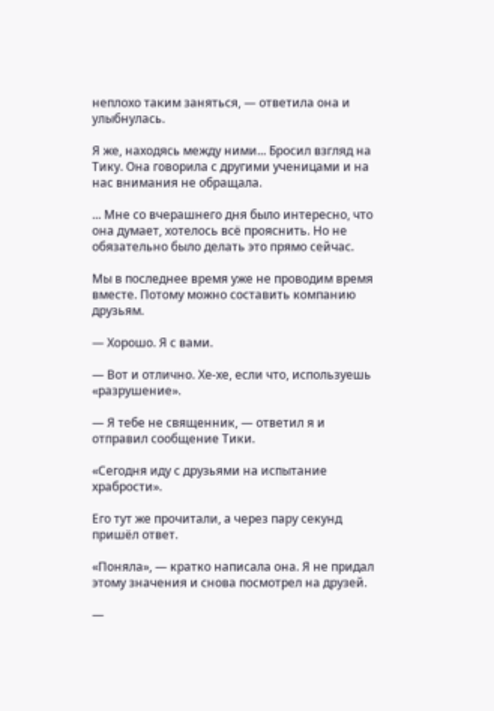неплохо таким заняться, — ответила она и улыбнулась.

Я же, находясь между ними... Бросил взгляд на Тику. Она говорила с другими ученицами и на нас внимания не обращала.

... Мне со вчерашнего дня было интересно, что она думает, хотелось всё прояснить. Но не обязательно было делать это прямо сейчас.

Мы в последнее время уже не проводим время вместе. Потому можно составить компанию друзьям.

— Хорошо. Я с вами.

— Вот и отлично. Хе-хе, если что, используешь «разрушение».

— Я тебе не священник, — ответил я и отправил сообщение Тики.

«Сегодня иду с друзьями на испытание храбрости».

Его тут же прочитали, а через пару секунд пришёл ответ.

«Поняла», — кратко написала она. Я не придал этому значения и снова посмотрел на друзей.

—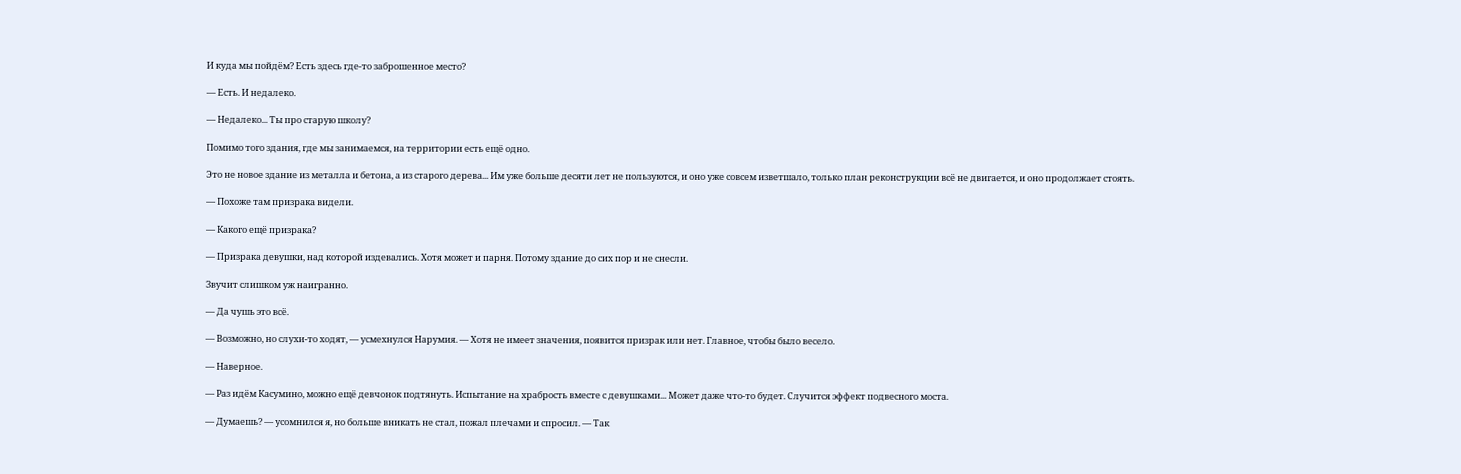И куда мы пойдём? Есть здесь где-то заброшенное место?

— Есть. И недалеко.

— Недалеко... Ты про старую школу?

Помимо того здания, где мы занимаемся, на территории есть ещё одно.

Это не новое здание из металла и бетона, а из старого дерева... Им уже больше десяти лет не пользуются, и оно уже совсем изветшало, только план реконструкции всё не двигается, и оно продолжает стоять.

— Похоже там призрака видели.

— Какого ещё призрака?

— Призрака девушки, над которой издевались. Хотя может и парня. Потому здание до сих пор и не снесли.

Звучит слишком уж наигранно.

— Да чушь это всё.

— Возможно, но слухи-то ходят, — усмехнулся Нарумия. — Хотя не имеет значения, появится призрак или нет. Главное, чтобы было весело.

— Наверное.

— Раз идём Касумино, можно ещё девчонок подтянуть. Испытание на храбрость вместе с девушками... Может даже что-то будет. Случится эффект подвесного моста.

— Думаешь? — усомнился я, но больше вникать не стал, пожал плечами и спросил. — Так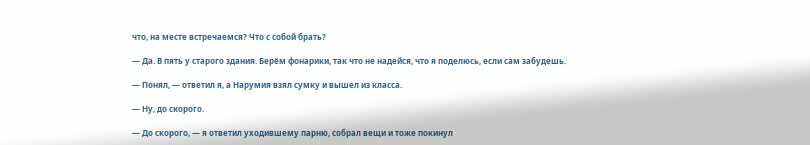что, на месте встречаемся? Что с собой брать?

— Да. В пять у старого здания. Берём фонарики, так что не надейся, что я поделюсь, если сам забудешь.

— Понял, — ответил я, а Нарумия взял сумку и вышел из класса.

— Ну, до скорого.

— До скорого, — я ответил уходившему парню, собрал вещи и тоже покинул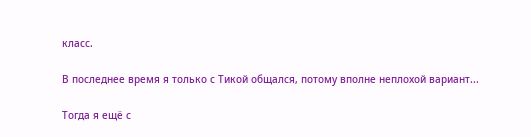класс.

В последнее время я только с Тикой общался, потому вполне неплохой вариант...

Тогда я ещё с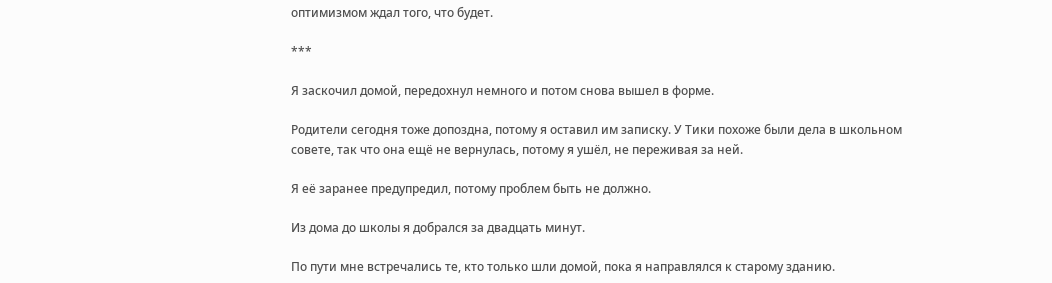оптимизмом ждал того, что будет.

***

Я заскочил домой, передохнул немного и потом снова вышел в форме.

Родители сегодня тоже допоздна, потому я оставил им записку. У Тики похоже были дела в школьном совете, так что она ещё не вернулась, потому я ушёл, не переживая за ней.

Я её заранее предупредил, потому проблем быть не должно.

Из дома до школы я добрался за двадцать минут.

По пути мне встречались те, кто только шли домой, пока я направлялся к старому зданию.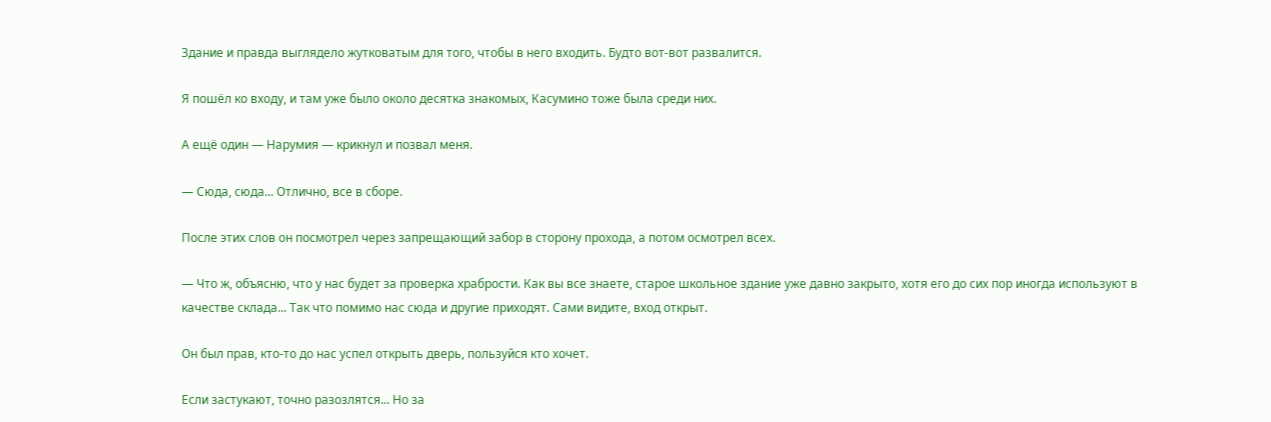Здание и правда выглядело жутковатым для того, чтобы в него входить. Будто вот-вот развалится.

Я пошёл ко входу, и там уже было около десятка знакомых, Касумино тоже была среди них.

А ещё один — Нарумия — крикнул и позвал меня.

— Сюда, сюда... Отлично, все в сборе.

После этих слов он посмотрел через запрещающий забор в сторону прохода, а потом осмотрел всех.

— Что ж, объясню, что у нас будет за проверка храбрости. Как вы все знаете, старое школьное здание уже давно закрыто, хотя его до сих пор иногда используют в качестве склада... Так что помимо нас сюда и другие приходят. Сами видите, вход открыт.

Он был прав, кто-то до нас успел открыть дверь, пользуйся кто хочет.

Если застукают, точно разозлятся... Но за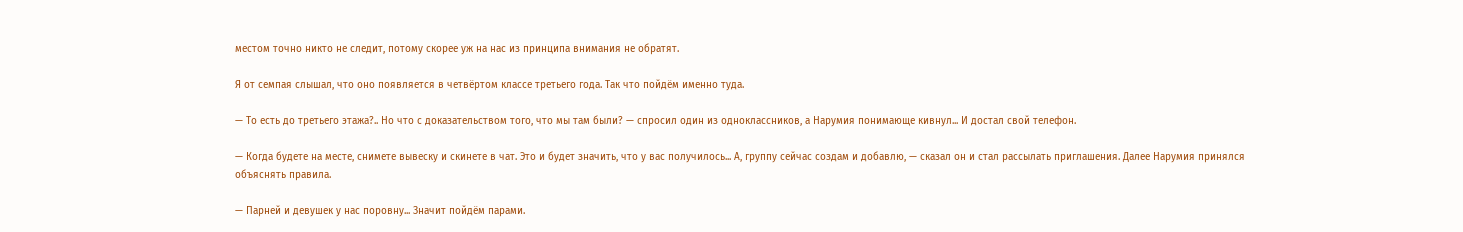местом точно никто не следит, потому скорее уж на нас из принципа внимания не обратят.

Я от семпая слышал, что оно появляется в четвёртом классе третьего года. Так что пойдём именно туда.

— То есть до третьего этажа?.. Но что с доказательством того, что мы там были? — спросил один из одноклассников, а Нарумия понимающе кивнул... И достал свой телефон.

— Когда будете на месте, снимете вывеску и скинете в чат. Это и будет значить, что у вас получилось... А, группу сейчас создам и добавлю, — сказал он и стал рассылать приглашения. Далее Нарумия принялся объяснять правила.

— Парней и девушек у нас поровну... Значит пойдём парами.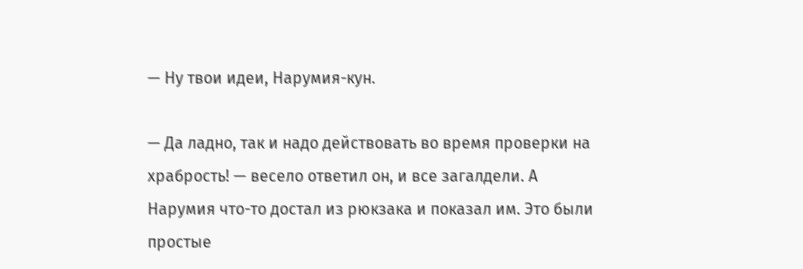— Ну твои идеи, Нарумия-кун.

— Да ладно, так и надо действовать во время проверки на храбрость! — весело ответил он, и все загалдели. А Нарумия что-то достал из рюкзака и показал им. Это были простые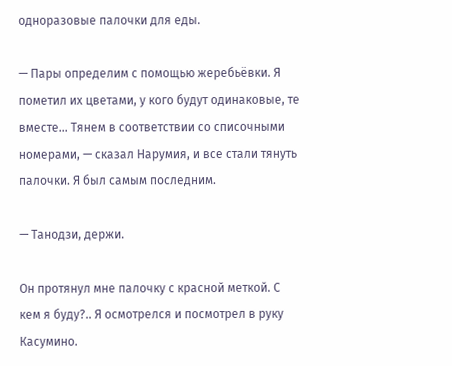одноразовые палочки для еды.

— Пары определим с помощью жеребьёвки. Я пометил их цветами, у кого будут одинаковые, те вместе... Тянем в соответствии со списочными номерами, — сказал Нарумия, и все стали тянуть палочки. Я был самым последним.

— Танодзи, держи.

Он протянул мне палочку с красной меткой. С кем я буду?.. Я осмотрелся и посмотрел в руку Касумино.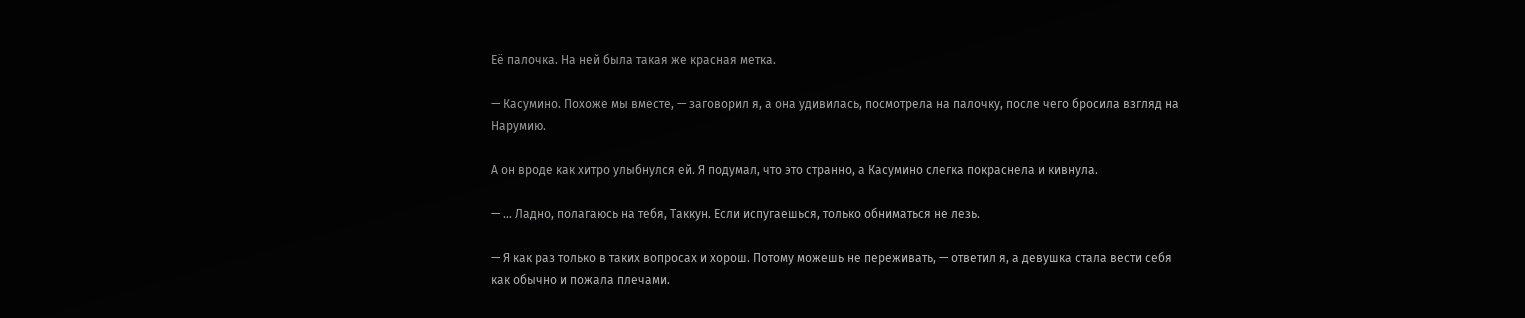Её палочка. На ней была такая же красная метка.

— Касумино. Похоже мы вместе, — заговорил я, а она удивилась, посмотрела на палочку, после чего бросила взгляд на Нарумию.

А он вроде как хитро улыбнулся ей. Я подумал, что это странно, а Касумино слегка покраснела и кивнула.

— ... Ладно, полагаюсь на тебя, Таккун. Если испугаешься, только обниматься не лезь.

— Я как раз только в таких вопросах и хорош. Потому можешь не переживать, — ответил я, а девушка стала вести себя как обычно и пожала плечами.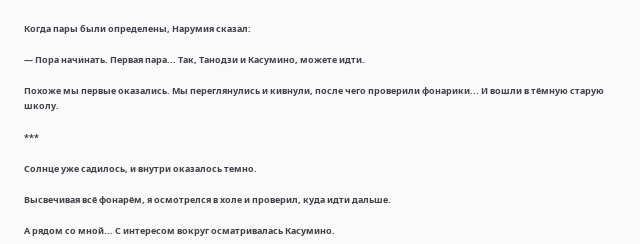Когда пары были определены, Нарумия сказал:

— Пора начинать. Первая пара... Так, Танодзи и Касумино, можете идти.

Похоже мы первые оказались. Мы переглянулись и кивнули, после чего проверили фонарики... И вошли в тёмную старую школу.

***

Солнце уже садилось, и внутри оказалось темно.

Высвечивая всё фонарём, я осмотрелся в холе и проверил, куда идти дальше.

А рядом со мной... С интересом вокруг осматривалась Касумино.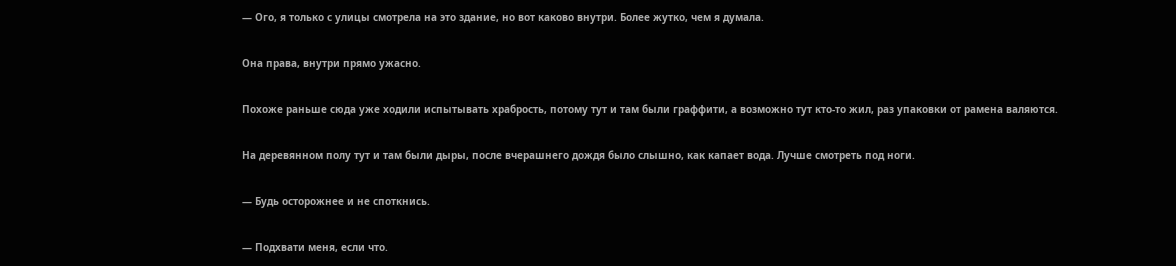— Ого, я только с улицы смотрела на это здание, но вот каково внутри. Более жутко, чем я думала.

Она права, внутри прямо ужасно.

Похоже раньше сюда уже ходили испытывать храбрость, потому тут и там были граффити, а возможно тут кто-то жил, раз упаковки от рамена валяются.

На деревянном полу тут и там были дыры, после вчерашнего дождя было слышно, как капает вода. Лучше смотреть под ноги.

— Будь осторожнее и не споткнись.

— Подхвати меня, если что.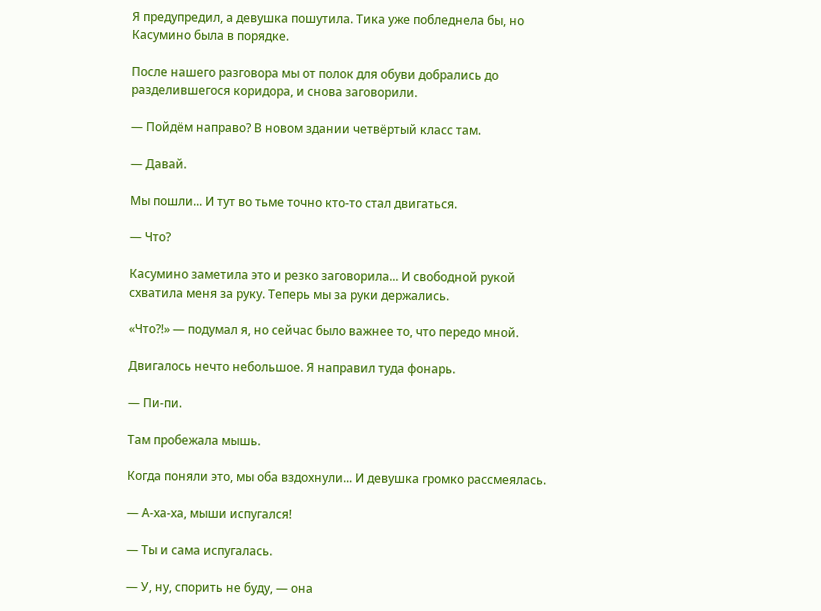Я предупредил, а девушка пошутила. Тика уже побледнела бы, но Касумино была в порядке.

После нашего разговора мы от полок для обуви добрались до разделившегося коридора, и снова заговорили.

— Пойдём направо? В новом здании четвёртый класс там.

— Давай.

Мы пошли... И тут во тьме точно кто-то стал двигаться.

— Что?

Касумино заметила это и резко заговорила... И свободной рукой схватила меня за руку. Теперь мы за руки держались.

«Что?!» — подумал я, но сейчас было важнее то, что передо мной.

Двигалось нечто небольшое. Я направил туда фонарь.

— Пи-пи.

Там пробежала мышь.

Когда поняли это, мы оба вздохнули... И девушка громко рассмеялась.

— А-ха-ха, мыши испугался!

— Ты и сама испугалась.

— У, ну, спорить не буду, — она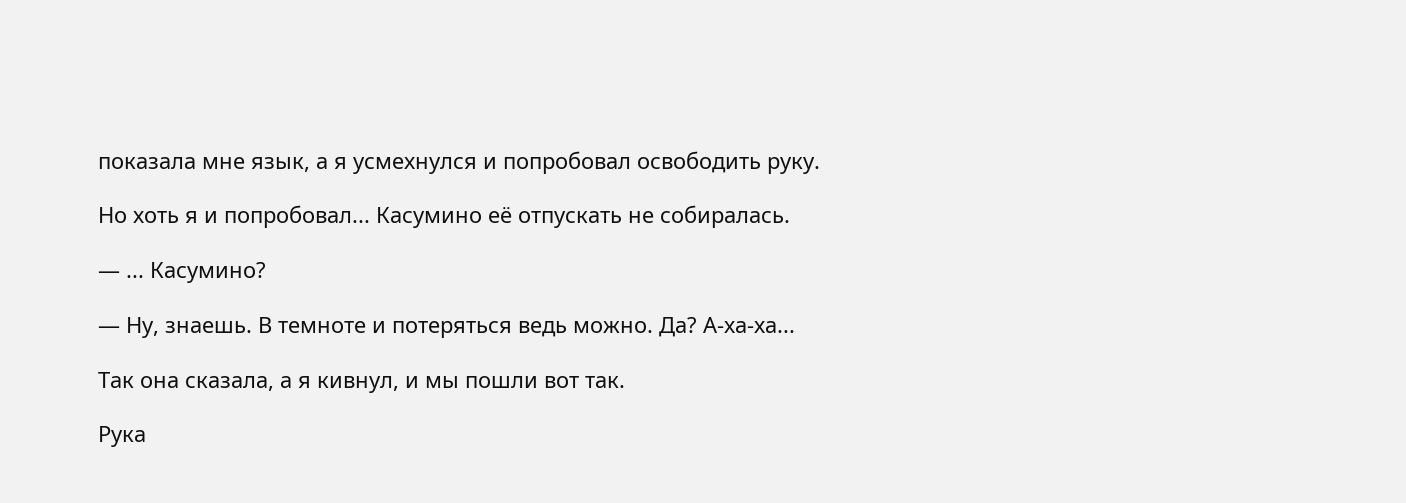показала мне язык, а я усмехнулся и попробовал освободить руку.

Но хоть я и попробовал... Касумино её отпускать не собиралась.

— ... Касумино?

— Ну, знаешь. В темноте и потеряться ведь можно. Да? А-ха-ха...

Так она сказала, а я кивнул, и мы пошли вот так.

Рука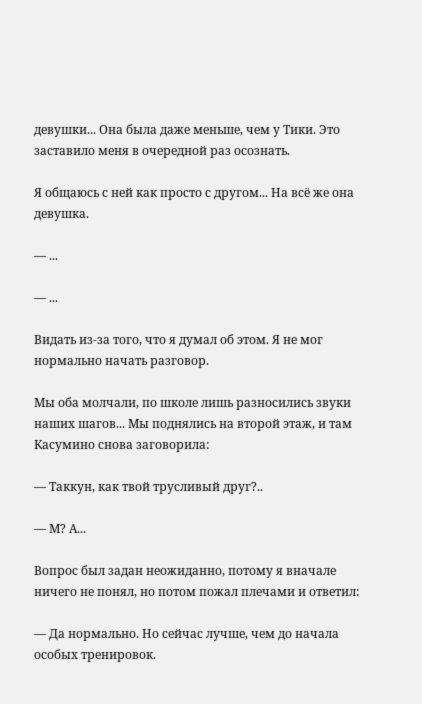девушки... Она была даже меньше, чем у Тики. Это заставило меня в очередной раз осознать.

Я общаюсь с ней как просто с другом... На всё же она девушка.

— ...

— ...

Видать из-за того, что я думал об этом. Я не мог нормально начать разговор.

Мы оба молчали, по школе лишь разносились звуки наших шагов... Мы поднялись на второй этаж, и там Касумино снова заговорила:

— Таккун, как твой трусливый друг?..

— М? А...

Вопрос был задан неожиданно, потому я вначале ничего не понял, но потом пожал плечами и ответил:

— Да нормально. Но сейчас лучше, чем до начала особых тренировок.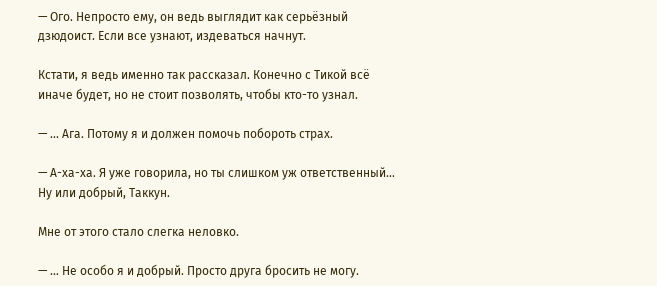— Ого. Непросто ему, он ведь выглядит как серьёзный дзюдоист. Если все узнают, издеваться начнут.

Кстати, я ведь именно так рассказал. Конечно с Тикой всё иначе будет, но не стоит позволять, чтобы кто-то узнал.

— ... Ага. Потому я и должен помочь побороть страх.

— А-ха-ха. Я уже говорила, но ты слишком уж ответственный... Ну или добрый, Таккун.

Мне от этого стало слегка неловко.

— ... Не особо я и добрый. Просто друга бросить не могу.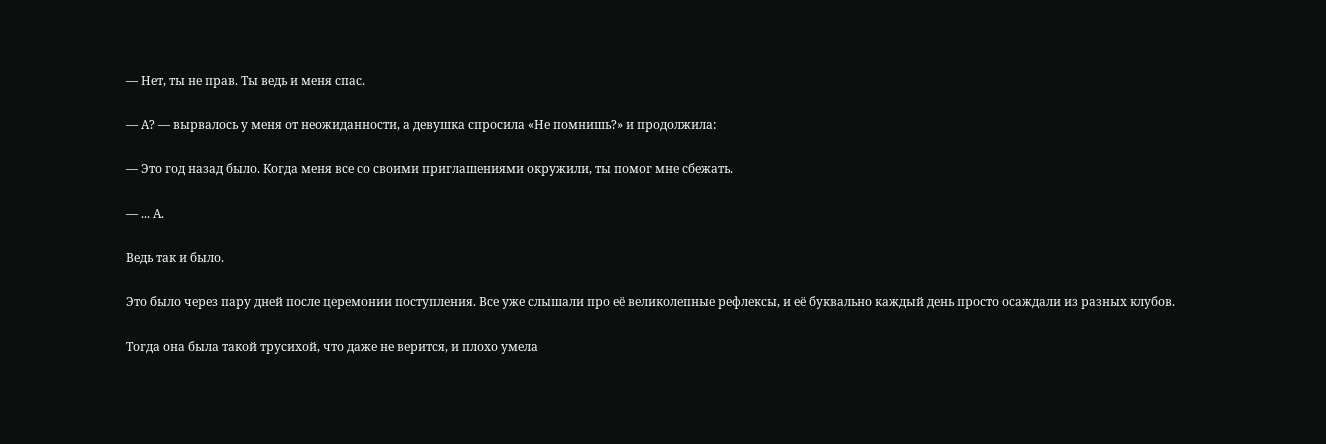— Нет, ты не прав. Ты ведь и меня спас.

— А? — вырвалось у меня от неожиданности, а девушка спросила «Не помнишь?» и продолжила:

— Это год назад было. Когда меня все со своими приглашениями окружили, ты помог мне сбежать.

— ... А.

Ведь так и было.

Это было через пару дней после церемонии поступления. Все уже слышали про её великолепные рефлексы, и её буквально каждый день просто осаждали из разных клубов.

Тогда она была такой трусихой, что даже не верится, и плохо умела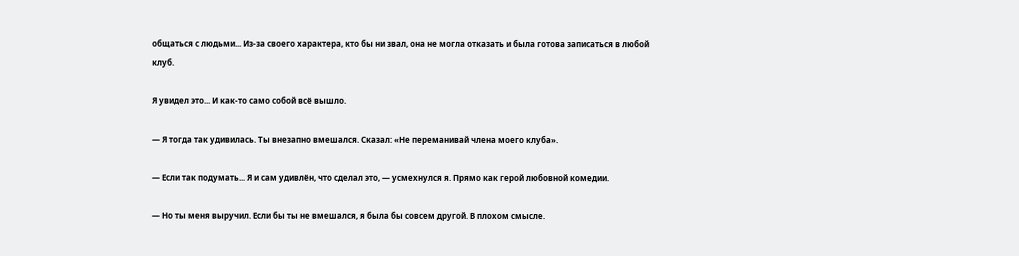общаться с людьми... Из-за своего характера, кто бы ни звал, она не могла отказать и была готова записаться в любой клуб.

Я увидел это... И как-то само собой всё вышло.

— Я тогда так удивилась. Ты внезапно вмешался. Сказал: «Не переманивай члена моего клуба».

— Если так подумать... Я и сам удивлён, что сделал это, — усмехнулся я. Прямо как герой любовной комедии.

— Но ты меня выручил. Если бы ты не вмешался, я была бы совсем другой. В плохом смысле.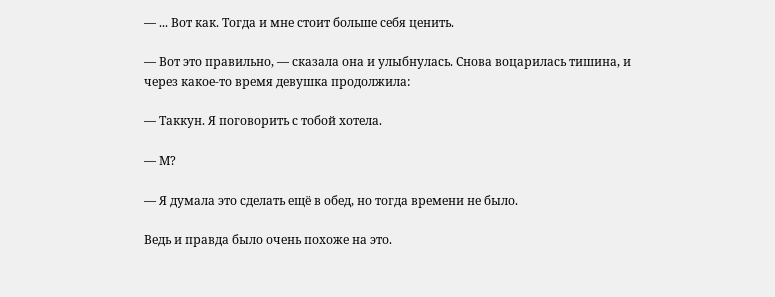— ... Вот как. Тогда и мне стоит больше себя ценить.

— Вот это правильно, — сказала она и улыбнулась. Снова воцарилась тишина, и через какое-то время девушка продолжила:

— Таккун. Я поговорить с тобой хотела.

— М?

— Я думала это сделать ещё в обед, но тогда времени не было.

Ведь и правда было очень похоже на это.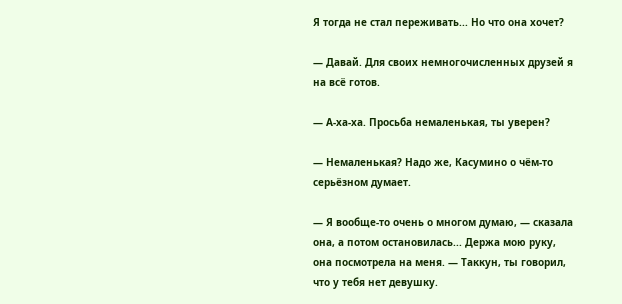Я тогда не стал переживать... Но что она хочет?

— Давай. Для своих немногочисленных друзей я на всё готов.

— А-ха-ха. Просьба немаленькая, ты уверен?

— Немаленькая? Надо же, Касумино о чём-то серьёзном думает.

— Я вообще-то очень о многом думаю, — сказала она, а потом остановилась... Держа мою руку, она посмотрела на меня. — Таккун, ты говорил, что у тебя нет девушку.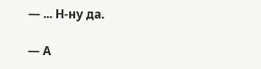— ... Н-ну да.

— А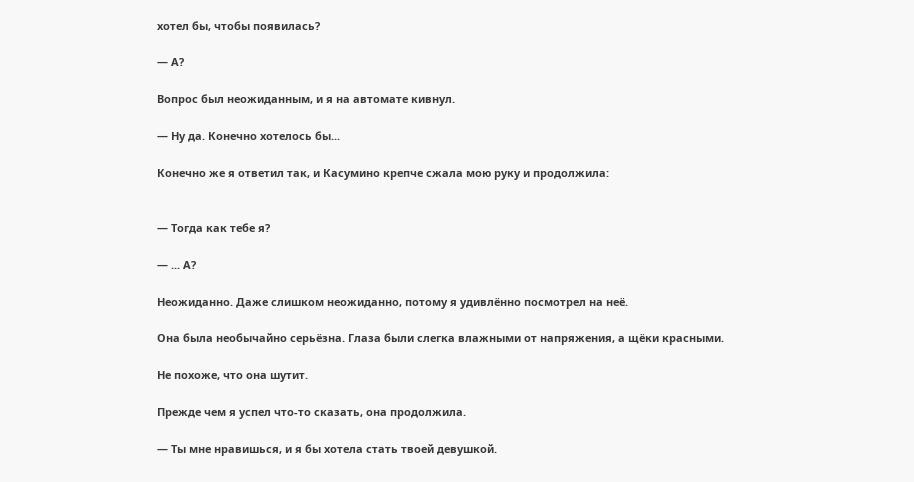хотел бы, чтобы появилась?

— А?

Вопрос был неожиданным, и я на автомате кивнул.

— Ну да. Конечно хотелось бы...

Конечно же я ответил так, и Касумино крепче сжала мою руку и продолжила:


— Тогда как тебе я?

— ... А?

Неожиданно. Даже слишком неожиданно, потому я удивлённо посмотрел на неё.

Она была необычайно серьёзна. Глаза были слегка влажными от напряжения, а щёки красными.

Не похоже, что она шутит.

Прежде чем я успел что-то сказать, она продолжила.

— Ты мне нравишься, и я бы хотела стать твоей девушкой.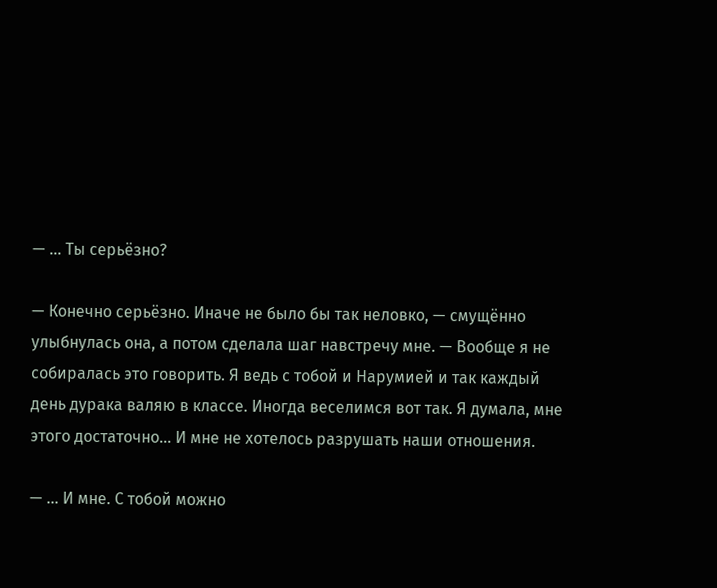— ... Ты серьёзно?

— Конечно серьёзно. Иначе не было бы так неловко, — смущённо улыбнулась она, а потом сделала шаг навстречу мне. — Вообще я не собиралась это говорить. Я ведь с тобой и Нарумией и так каждый день дурака валяю в классе. Иногда веселимся вот так. Я думала, мне этого достаточно... И мне не хотелось разрушать наши отношения.

— ... И мне. С тобой можно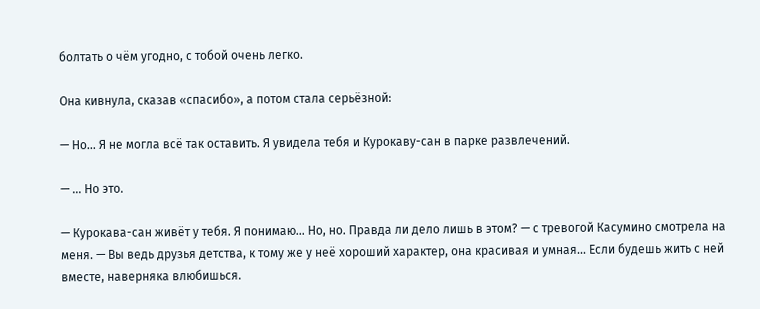болтать о чём угодно, с тобой очень легко.

Она кивнула, сказав «спасибо», а потом стала серьёзной:

— Но... Я не могла всё так оставить. Я увидела тебя и Курокаву-сан в парке развлечений.

— ... Но это.

— Курокава-сан живёт у тебя. Я понимаю... Но, но. Правда ли дело лишь в этом? — с тревогой Касумино смотрела на меня. — Вы ведь друзья детства, к тому же у неё хороший характер, она красивая и умная... Если будешь жить с ней вместе, наверняка влюбишься.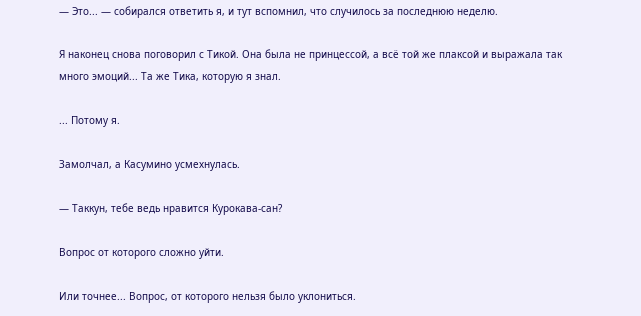— Это... — собирался ответить я, и тут вспомнил, что случилось за последнюю неделю.

Я наконец снова поговорил с Тикой. Она была не принцессой, а всё той же плаксой и выражала так много эмоций... Та же Тика, которую я знал.

... Потому я.

Замолчал, а Касумино усмехнулась.

— Таккун, тебе ведь нравится Курокава-сан?

Вопрос от которого сложно уйти.

Или точнее... Вопрос, от которого нельзя было уклониться.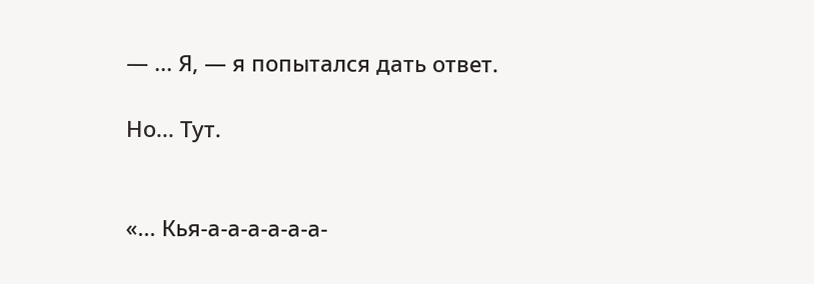— ... Я, — я попытался дать ответ.

Но... Тут.


«... Кья-а-а-а-а-а-а-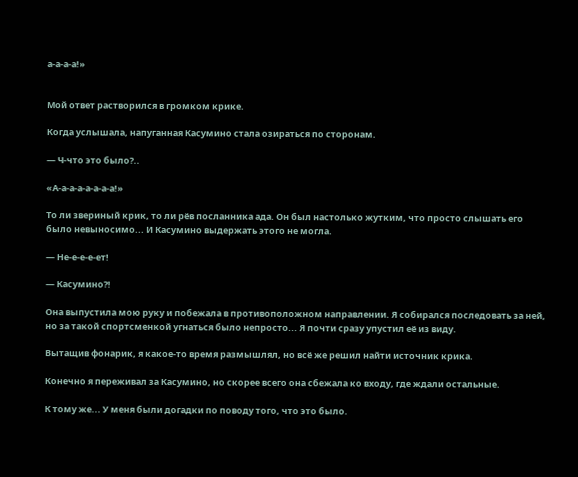а-а-а-а!»


Мой ответ растворился в громком крике.

Когда услышала, напуганная Касумино стала озираться по сторонам.

— Ч-что это было?..

«А-а-а-а-а-а-а-а!»

То ли звериный крик, то ли рёв посланника ада. Он был настолько жутким, что просто слышать его было невыносимо... И Касумино выдержать этого не могла.

— Не-е-е-е-ет!

— Касумино?!

Она выпустила мою руку и побежала в противоположном направлении. Я собирался последовать за ней, но за такой спортсменкой угнаться было непросто... Я почти сразу упустил её из виду.

Вытащив фонарик, я какое-то время размышлял, но всё же решил найти источник крика.

Конечно я переживал за Касумино, но скорее всего она сбежала ко входу, где ждали остальные.

К тому же... У меня были догадки по поводу того, что это было.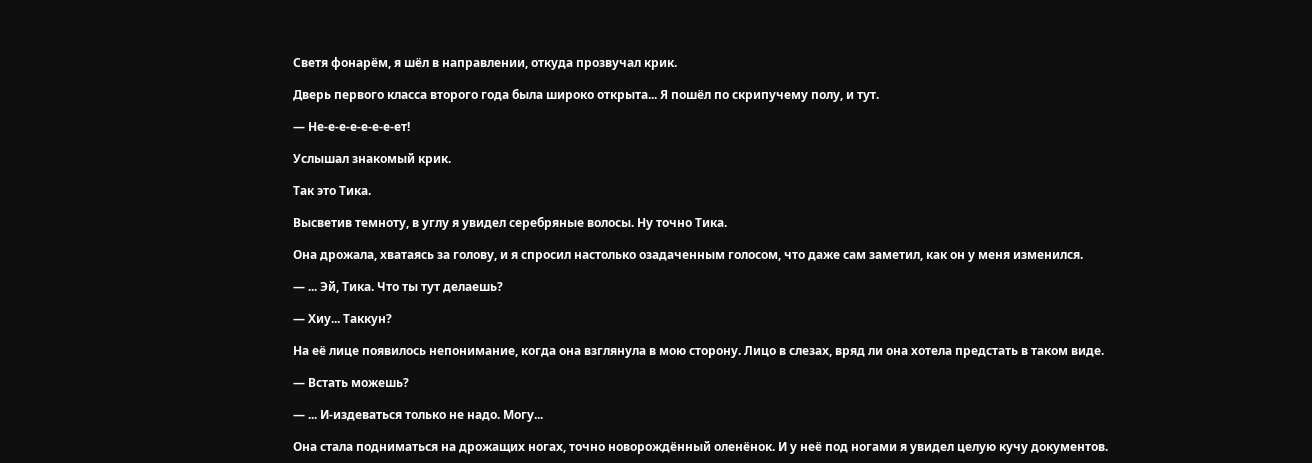Светя фонарём, я шёл в направлении, откуда прозвучал крик.

Дверь первого класса второго года была широко открыта... Я пошёл по скрипучему полу, и тут.

— Не-е-е-е-е-е-е-ет!

Услышал знакомый крик.

Так это Тика.

Высветив темноту, в углу я увидел серебряные волосы. Ну точно Тика.

Она дрожала, хватаясь за голову, и я спросил настолько озадаченным голосом, что даже сам заметил, как он у меня изменился.

— ... Эй, Тика. Что ты тут делаешь?

— Хиу... Таккун?

На её лице появилось непонимание, когда она взглянула в мою сторону. Лицо в слезах, вряд ли она хотела предстать в таком виде.

— Встать можешь?

— ... И-издеваться только не надо. Могу...

Она стала подниматься на дрожащих ногах, точно новорождённый оленёнок. И у неё под ногами я увидел целую кучу документов.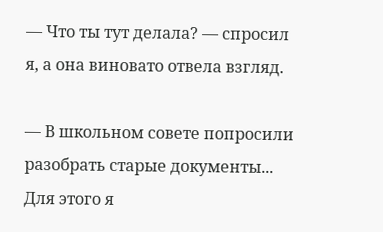— Что ты тут делала? — спросил я, а она виновато отвела взгляд.

— В школьном совете попросили разобрать старые документы... Для этого я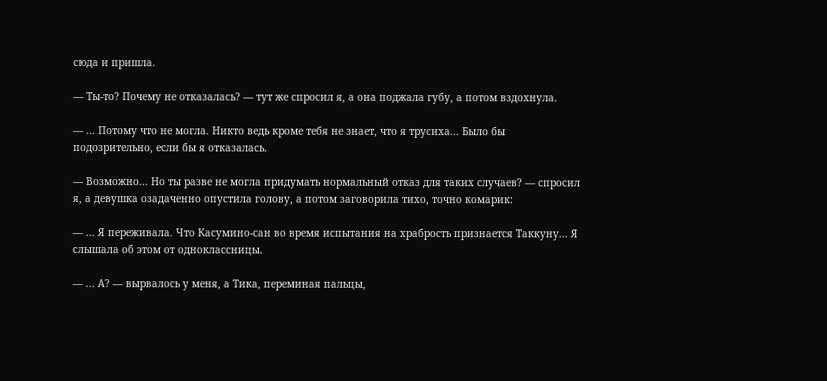сюда и пришла.

— Ты-то? Почему не отказалась? — тут же спросил я, а она поджала губу, а потом вздохнула.

— ... Потому что не могла. Никто ведь кроме тебя не знает, что я трусиха... Было бы подозрительно, если бы я отказалась.

— Возможно... Но ты разве не могла придумать нормальный отказ для таких случаев? — спросил я, а девушка озадаченно опустила голову, а потом заговорила тихо, точно комарик:

— ... Я переживала. Что Касумино-сан во время испытания на храбрость признается Таккуну... Я слышала об этом от одноклассницы.

— ... А? — вырвалось у меня, а Тика, переминая пальцы,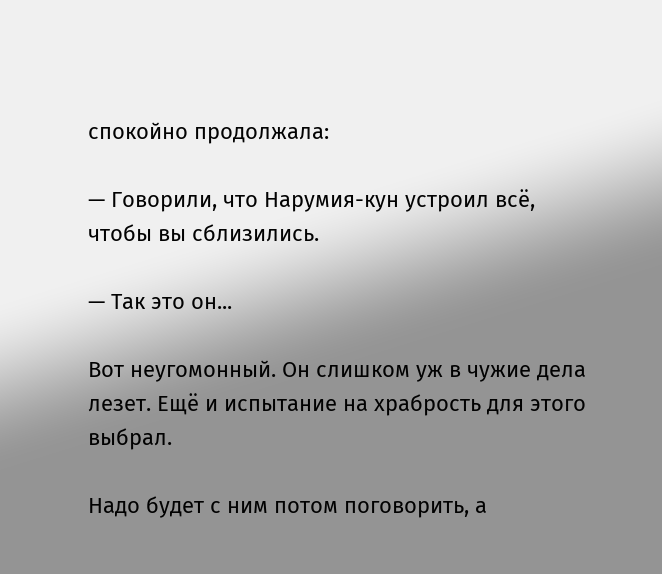спокойно продолжала:

— Говорили, что Нарумия-кун устроил всё, чтобы вы сблизились.

— Так это он...

Вот неугомонный. Он слишком уж в чужие дела лезет. Ещё и испытание на храбрость для этого выбрал.

Надо будет с ним потом поговорить, а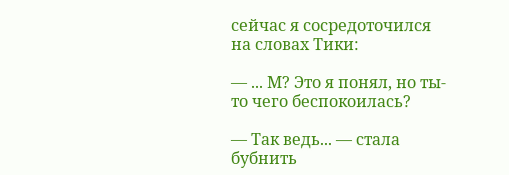сейчас я сосредоточился на словах Тики:

— ... М? Это я понял, но ты-то чего беспокоилась?

— Так ведь... — стала бубнить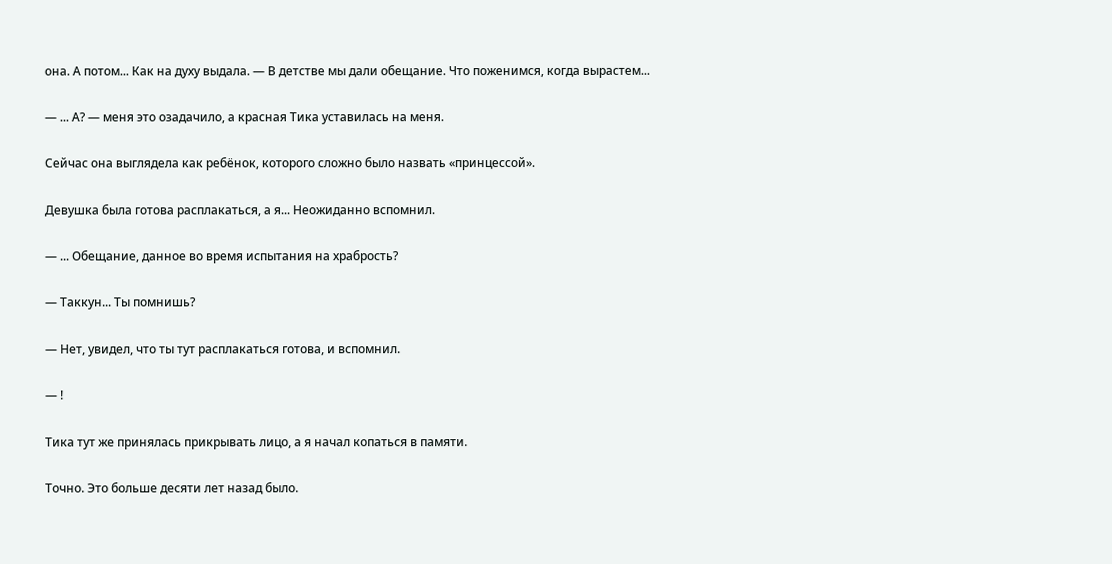она. А потом... Как на духу выдала. — В детстве мы дали обещание. Что поженимся, когда вырастем...

— ... А? — меня это озадачило, а красная Тика уставилась на меня.

Сейчас она выглядела как ребёнок, которого сложно было назвать «принцессой».

Девушка была готова расплакаться, а я... Неожиданно вспомнил.

— ... Обещание, данное во время испытания на храбрость?

— Таккун... Ты помнишь?

— Нет, увидел, что ты тут расплакаться готова, и вспомнил.

— !

Тика тут же принялась прикрывать лицо, а я начал копаться в памяти.

Точно. Это больше десяти лет назад было.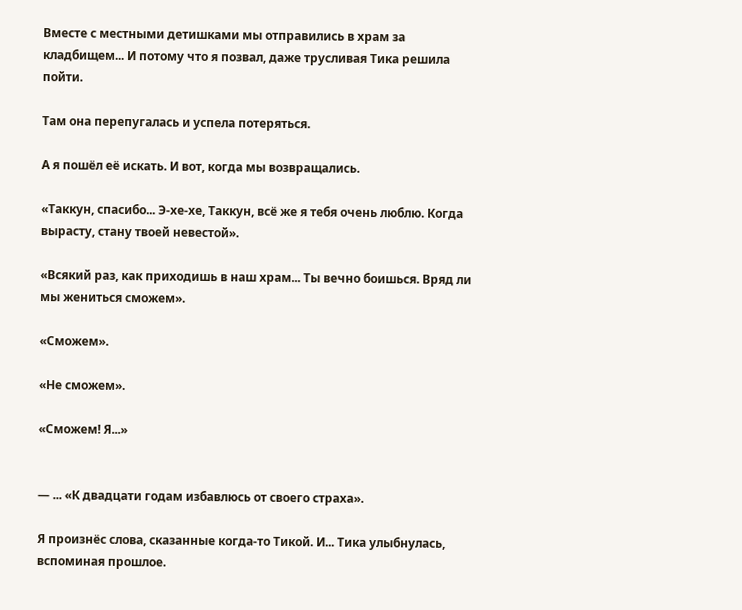Вместе с местными детишками мы отправились в храм за кладбищем... И потому что я позвал, даже трусливая Тика решила пойти.

Там она перепугалась и успела потеряться.

А я пошёл её искать. И вот, когда мы возвращались.

«Таккун, спасибо... Э-хе-хе, Таккун, всё же я тебя очень люблю. Когда вырасту, стану твоей невестой».

«Всякий раз, как приходишь в наш храм... Ты вечно боишься. Вряд ли мы жениться сможем».

«Сможем».

«Не сможем».

«Сможем! Я...»


— ... «К двадцати годам избавлюсь от своего страха».

Я произнёс слова, сказанные когда-то Тикой. И... Тика улыбнулась, вспоминая прошлое.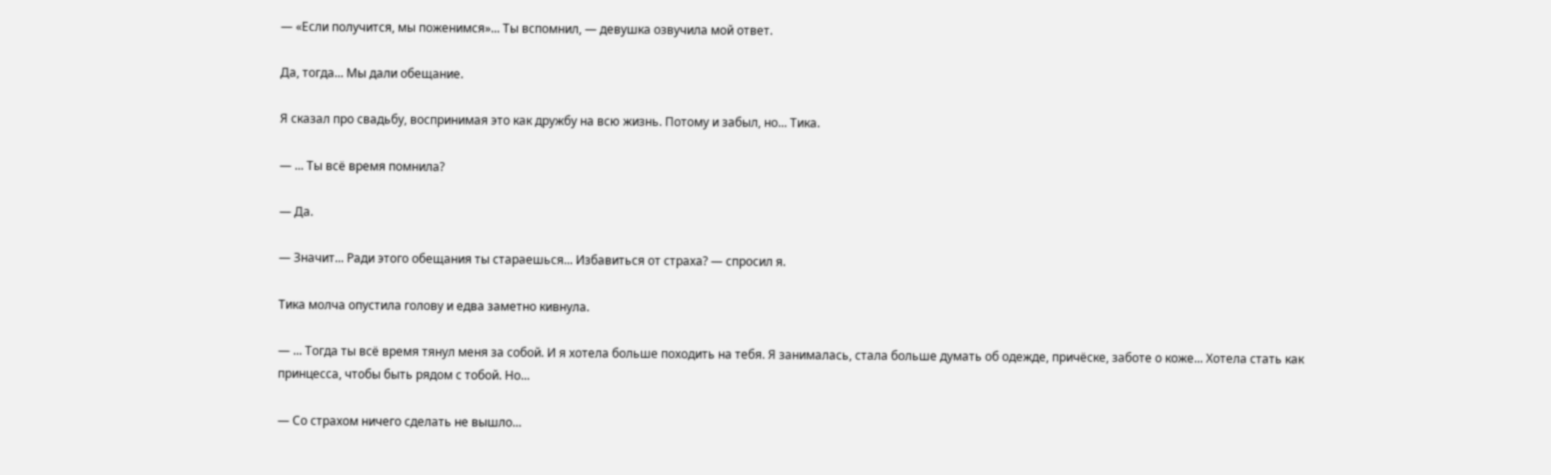— «Если получится, мы поженимся»... Ты вспомнил, — девушка озвучила мой ответ.

Да, тогда... Мы дали обещание.

Я сказал про свадьбу, воспринимая это как дружбу на всю жизнь. Потому и забыл, но... Тика.

— ... Ты всё время помнила?

— Да.

— Значит... Ради этого обещания ты стараешься... Избавиться от страха? — спросил я.

Тика молча опустила голову и едва заметно кивнула.

— ... Тогда ты всё время тянул меня за собой. И я хотела больше походить на тебя. Я занималась, стала больше думать об одежде, причёске, заботе о коже... Хотела стать как принцесса, чтобы быть рядом с тобой. Но...

— Со страхом ничего сделать не вышло...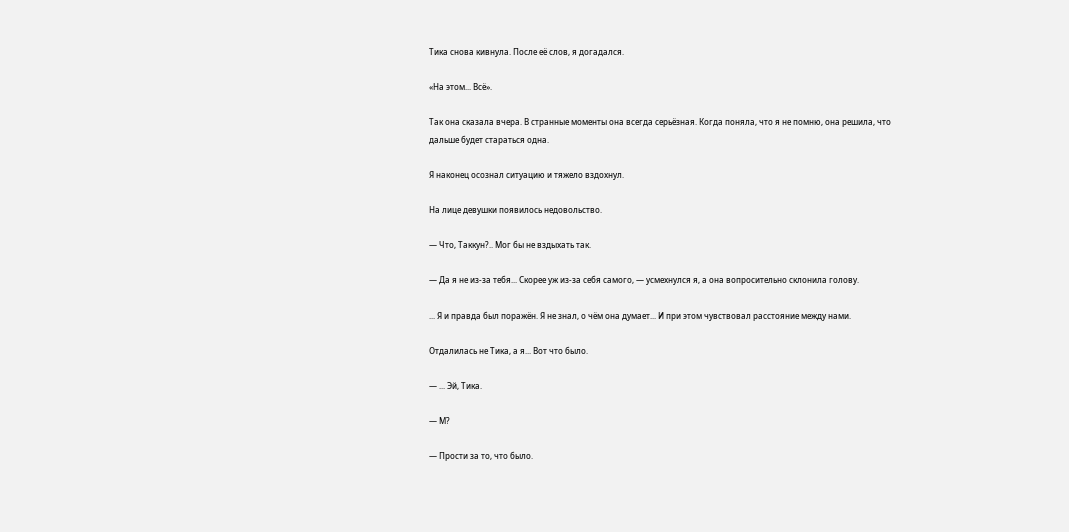Тика снова кивнула. После её слов, я догадался.

«На этом... Всё».

Так она сказала вчера. В странные моменты она всегда серьёзная. Когда поняла, что я не помню, она решила, что дальше будет стараться одна.

Я наконец осознал ситуацию и тяжело вздохнул.

На лице девушки появилось недовольство.

— Что, Таккун?.. Мог бы не вздыхать так.

— Да я не из-за тебя... Скорее уж из-за себя самого, — усмехнулся я, а она вопросительно склонила голову.

... Я и правда был поражён. Я не знал, о чём она думает... И при этом чувствовал расстояние между нами.

Отдалилась не Тика, а я... Вот что было.

— ... Эй, Тика.

— М?

— Прости за то, что было.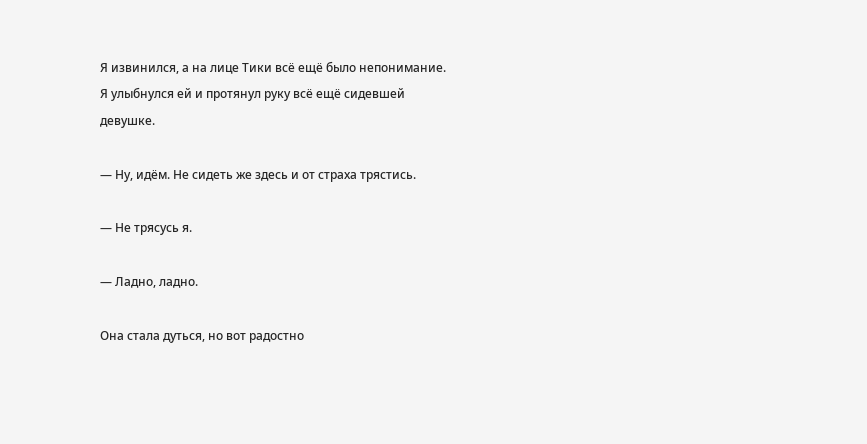Я извинился, а на лице Тики всё ещё было непонимание. Я улыбнулся ей и протянул руку всё ещё сидевшей девушке.

— Ну, идём. Не сидеть же здесь и от страха трястись.

— Не трясусь я.

— Ладно, ладно.

Она стала дуться, но вот радостно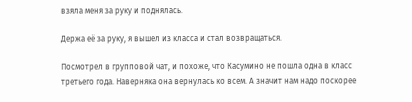взяла меня за руку и поднялась.

Держа её за руку, я вышел из класса и стал возвращаться.

Посмотрел в групповой чат, и похоже, что Касумино не пошла одна в класс третьего года. Наверняка она вернулась ко всем. А значит нам надо поскорее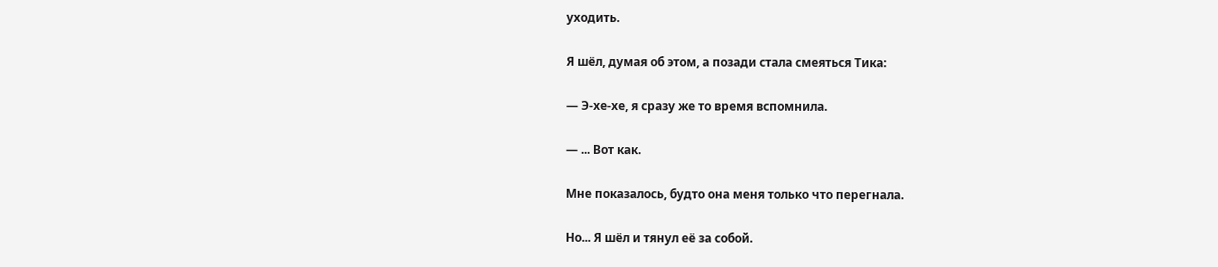уходить.

Я шёл, думая об этом, а позади стала смеяться Тика:

— Э-хе-хе, я сразу же то время вспомнила.

— ... Вот как.

Мне показалось, будто она меня только что перегнала.

Но... Я шёл и тянул её за собой.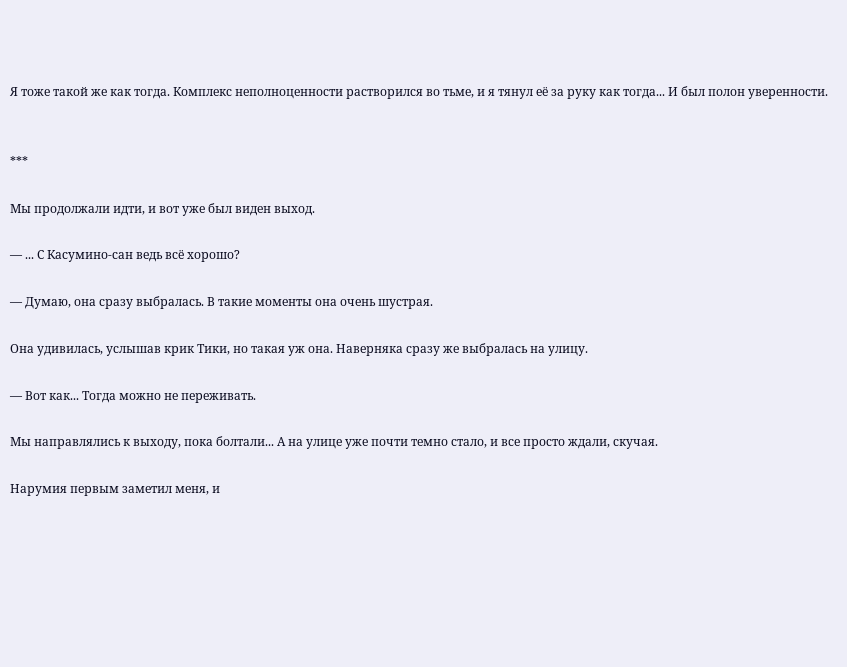Я тоже такой же как тогда. Комплекс неполноценности растворился во тьме, и я тянул её за руку как тогда... И был полон уверенности.


***

Мы продолжали идти, и вот уже был виден выход.

— ... С Касумино-сан ведь всё хорошо?

— Думаю, она сразу выбралась. В такие моменты она очень шустрая.

Она удивилась, услышав крик Тики, но такая уж она. Наверняка сразу же выбралась на улицу.

— Вот как... Тогда можно не переживать.

Мы направлялись к выходу, пока болтали... А на улице уже почти темно стало, и все просто ждали, скучая.

Нарумия первым заметил меня, и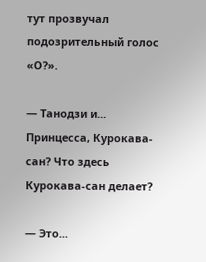тут прозвучал подозрительный голос «О?».

— Танодзи и... Принцесса, Курокава-сан? Что здесь Курокава-сан делает?

— Это...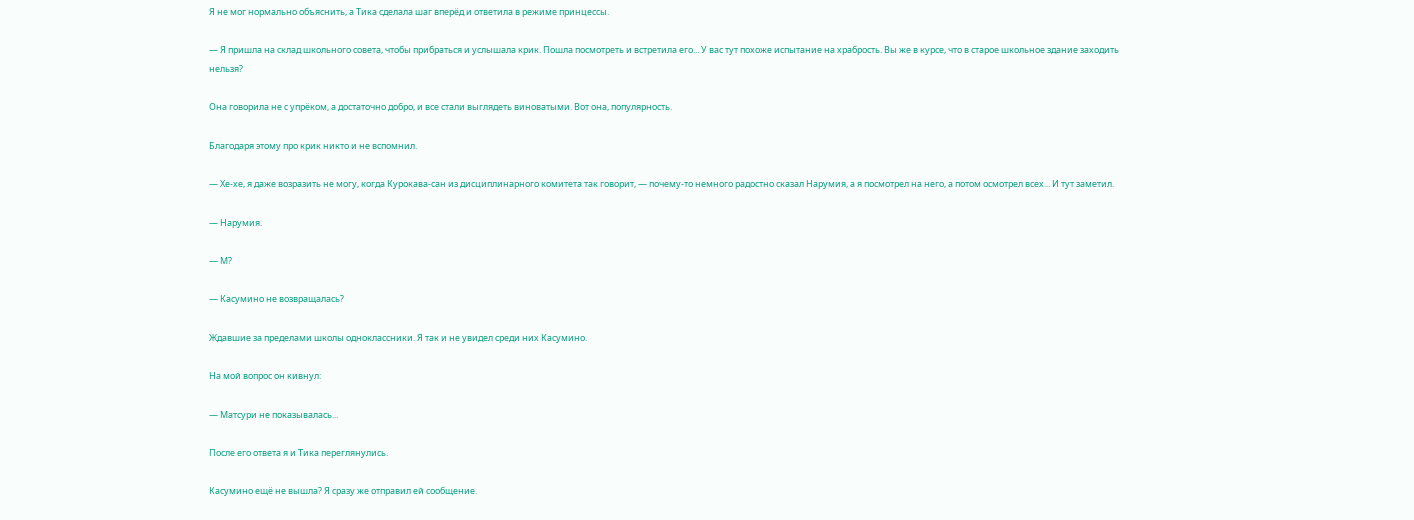Я не мог нормально объяснить, а Тика сделала шаг вперёд и ответила в режиме принцессы.

— Я пришла на склад школьного совета, чтобы прибраться и услышала крик. Пошла посмотреть и встретила его... У вас тут похоже испытание на храбрость. Вы же в курсе, что в старое школьное здание заходить нельзя?

Она говорила не с упрёком, а достаточно добро, и все стали выглядеть виноватыми. Вот она, популярность.

Благодаря этому про крик никто и не вспомнил.

— Хе-хе, я даже возразить не могу, когда Курокава-сан из дисциплинарного комитета так говорит, — почему-то немного радостно сказал Нарумия, а я посмотрел на него, а потом осмотрел всех... И тут заметил.

— Нарумия.

— М?

— Касумино не возвращалась?

Ждавшие за пределами школы одноклассники. Я так и не увидел среди них Касумино.

На мой вопрос он кивнул:

— Матсури не показывалась...

После его ответа я и Тика переглянулись.

Касумино ещё не вышла? Я сразу же отправил ей сообщение.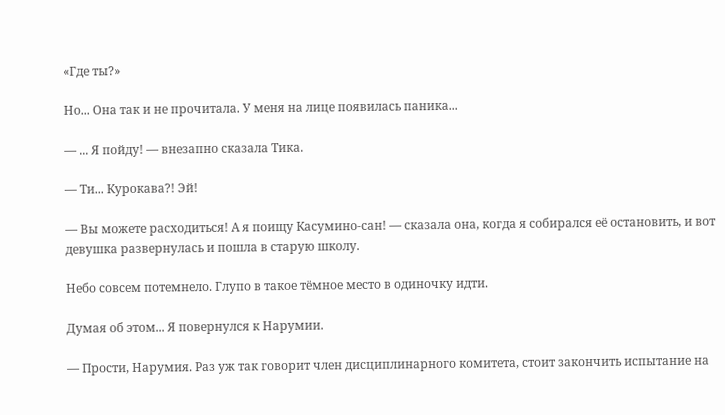«Где ты?»

Но... Она так и не прочитала. У меня на лице появилась паника...

— ... Я пойду! — внезапно сказала Тика.

— Ти... Курокава?! Эй!

— Вы можете расходиться! А я поищу Касумино-сан! — сказала она, когда я собирался её остановить, и вот девушка развернулась и пошла в старую школу.

Небо совсем потемнело. Глупо в такое тёмное место в одиночку идти.

Думая об этом... Я повернулся к Нарумии.

— Прости, Нарумия. Раз уж так говорит член дисциплинарного комитета, стоит закончить испытание на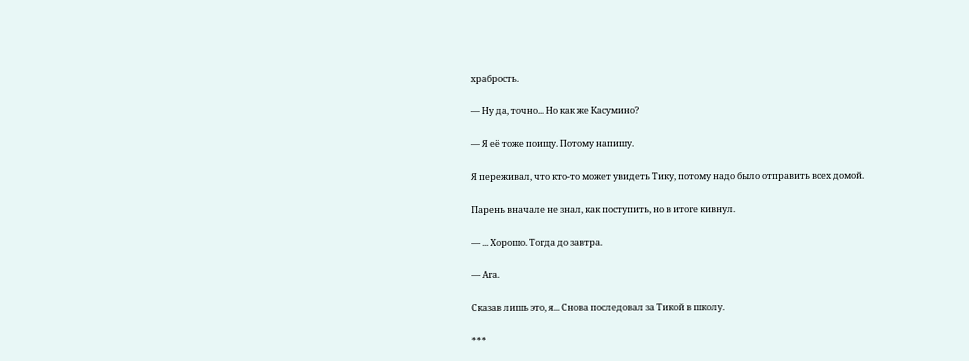храбрость.

— Ну да, точно... Но как же Касумино?

— Я её тоже поищу. Потому напишу.

Я переживал, что кто-то может увидеть Тику, потому надо было отправить всех домой.

Парень вначале не знал, как поступить, но в итоге кивнул.

— ... Хорошо. Тогда до завтра.

— Ага.

Сказав лишь это, я... Снова последовал за Тикой в школу.

***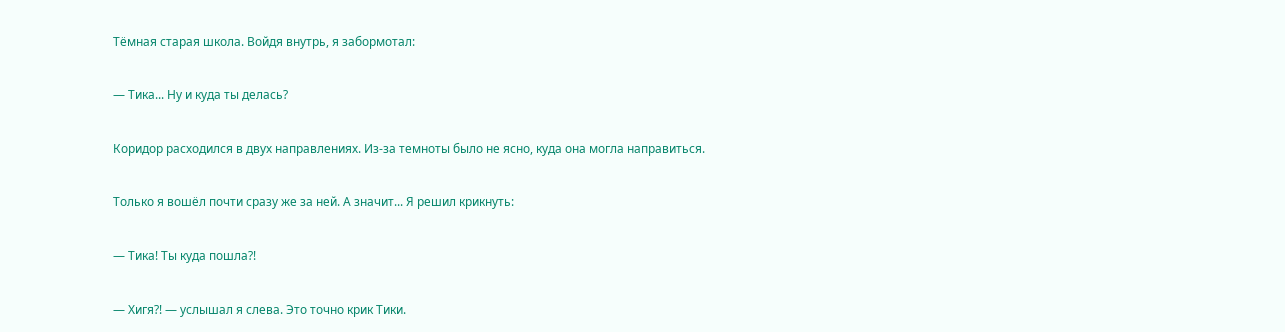Тёмная старая школа. Войдя внутрь, я забормотал:

— Тика... Ну и куда ты делась?

Коридор расходился в двух направлениях. Из-за темноты было не ясно, куда она могла направиться.

Только я вошёл почти сразу же за ней. А значит... Я решил крикнуть:

— Тика! Ты куда пошла?!

— Хигя?! — услышал я слева. Это точно крик Тики.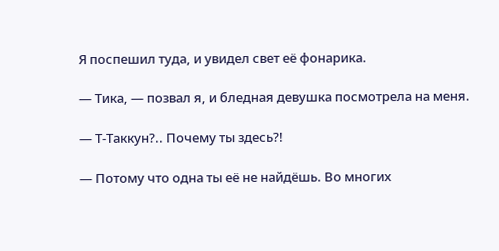Я поспешил туда, и увидел свет её фонарика.

— Тика, — позвал я, и бледная девушка посмотрела на меня.

— Т-Таккун?.. Почему ты здесь?!

— Потому что одна ты её не найдёшь. Во многих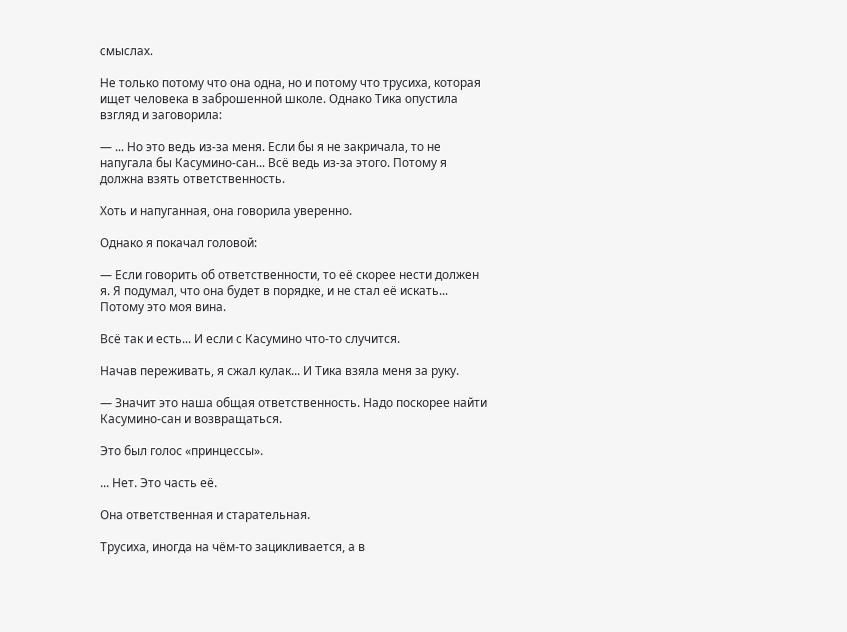смыслах.

Не только потому что она одна, но и потому что трусиха, которая ищет человека в заброшенной школе. Однако Тика опустила взгляд и заговорила:

— ... Но это ведь из-за меня. Если бы я не закричала, то не напугала бы Касумино-сан... Всё ведь из-за этого. Потому я должна взять ответственность.

Хоть и напуганная, она говорила уверенно.

Однако я покачал головой:

— Если говорить об ответственности, то её скорее нести должен я. Я подумал, что она будет в порядке, и не стал её искать... Потому это моя вина.

Всё так и есть... И если с Касумино что-то случится.

Начав переживать, я сжал кулак... И Тика взяла меня за руку.

— Значит это наша общая ответственность. Надо поскорее найти Касумино-сан и возвращаться.

Это был голос «принцессы».

... Нет. Это часть её.

Она ответственная и старательная.

Трусиха, иногда на чём-то зацикливается, а в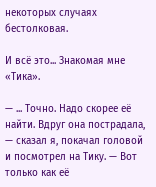некоторых случаях бестолковая.

И всё это... Знакомая мне «Тика».

— ... Точно. Надо скорее её найти. Вдруг она пострадала, — сказал я, покачал головой и посмотрел на Тику. — Вот только как её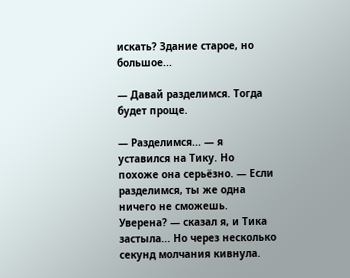искать? Здание старое, но большое...

— Давай разделимся. Тогда будет проще.

— Разделимся... — я уставился на Тику. Но похоже она серьёзно. — Если разделимся, ты же одна ничего не сможешь. Уверена? — сказал я, и Тика застыла... Но через несколько секунд молчания кивнула.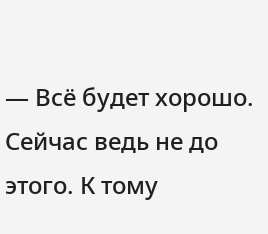— Всё будет хорошо. Сейчас ведь не до этого. К тому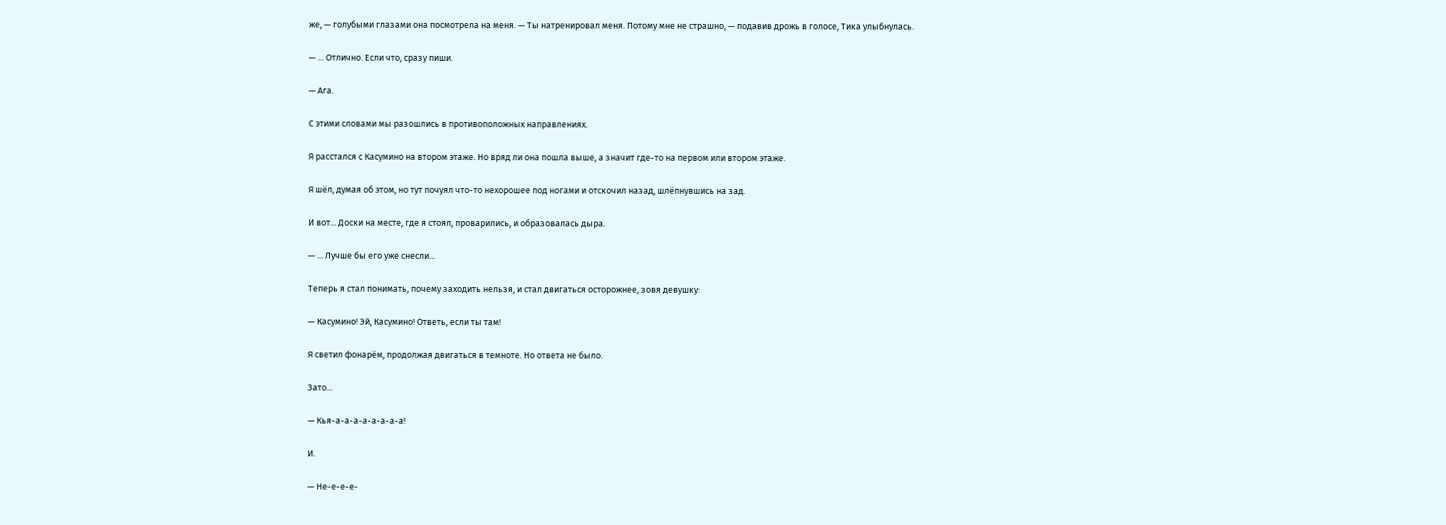же, — голубыми глазами она посмотрела на меня. — Ты натренировал меня. Потому мне не страшно, — подавив дрожь в голосе, Тика улыбнулась.

— ... Отлично. Если что, сразу пиши.

— Ага.

С этими словами мы разошлись в противоположных направлениях.

Я расстался с Касумино на втором этаже. Но вряд ли она пошла выше, а значит где-то на первом или втором этаже.

Я шёл, думая об этом, но тут почуял что-то нехорошее под ногами и отскочил назад, шлёпнувшись на зад.

И вот... Доски на месте, где я стоял, проварились, и образовалась дыра.

— ... Лучше бы его уже снесли...

Теперь я стал понимать, почему заходить нельзя, и стал двигаться осторожнее, зовя девушку:

— Касумино! Эй, Касумино! Ответь, если ты там!

Я светил фонарём, продолжая двигаться в темноте. Но ответа не было.

Зато...

— Кья-а-а-а-а-а-а-а-а!

И.

— Не-е-е-е-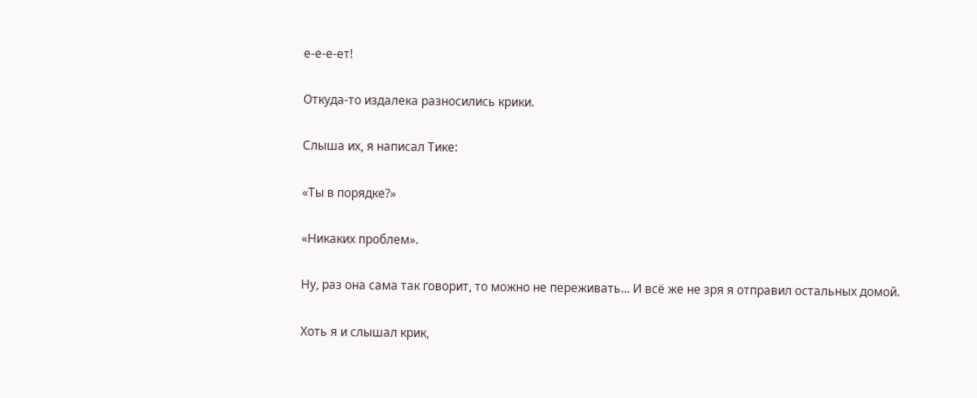е-е-е-ет!

Откуда-то издалека разносились крики.

Слыша их, я написал Тике:

«Ты в порядке?»

«Никаких проблем».

Ну, раз она сама так говорит, то можно не переживать... И всё же не зря я отправил остальных домой.

Хоть я и слышал крик,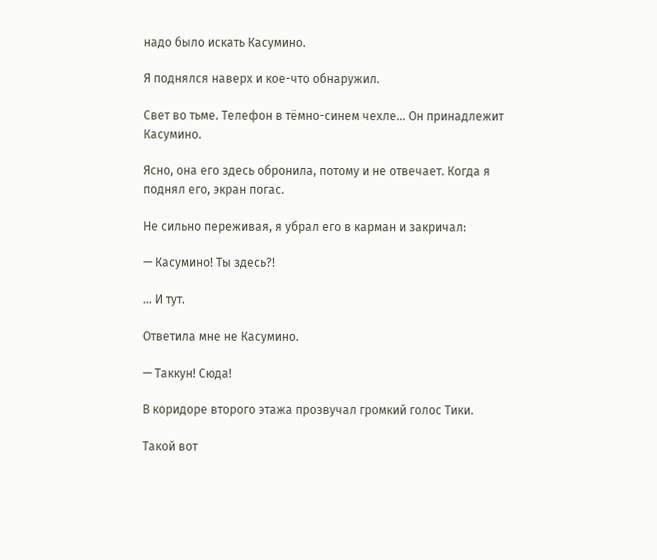надо было искать Касумино.

Я поднялся наверх и кое-что обнаружил.

Свет во тьме. Телефон в тёмно-синем чехле... Он принадлежит Касумино.

Ясно, она его здесь обронила, потому и не отвечает. Когда я поднял его, экран погас.

Не сильно переживая, я убрал его в карман и закричал:

— Касумино! Ты здесь?!

... И тут.

Ответила мне не Касумино.

— Таккун! Сюда!

В коридоре второго этажа прозвучал громкий голос Тики.

Такой вот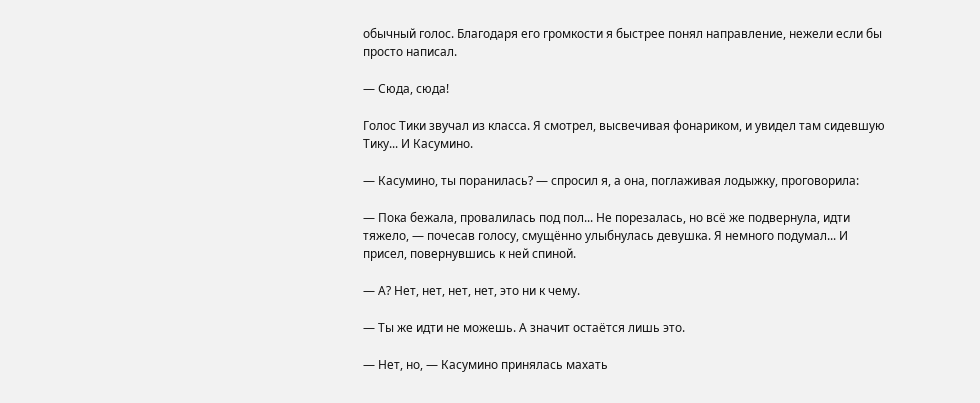обычный голос. Благодаря его громкости я быстрее понял направление, нежели если бы просто написал.

— Сюда, сюда!

Голос Тики звучал из класса. Я смотрел, высвечивая фонариком, и увидел там сидевшую Тику... И Касумино.

— Касумино, ты поранилась? — спросил я, а она, поглаживая лодыжку, проговорила:

— Пока бежала, провалилась под пол... Не порезалась, но всё же подвернула, идти тяжело, — почесав голосу, смущённо улыбнулась девушка. Я немного подумал... И присел, повернувшись к ней спиной.

— А? Нет, нет, нет, нет, это ни к чему.

— Ты же идти не можешь. А значит остаётся лишь это.

— Нет, но, — Касумино принялась махать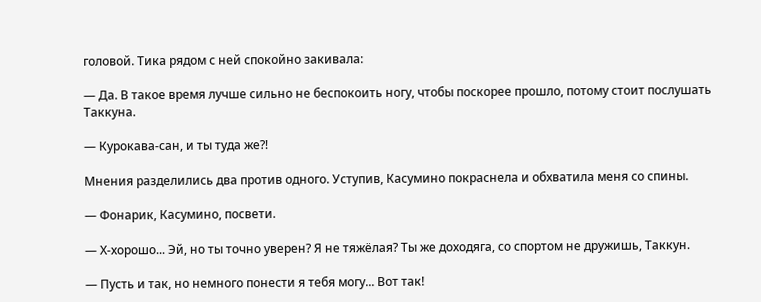головой. Тика рядом с ней спокойно закивала:

— Да. В такое время лучше сильно не беспокоить ногу, чтобы поскорее прошло, потому стоит послушать Таккуна.

— Курокава-сан, и ты туда же?!

Мнения разделились два против одного. Уступив, Касумино покраснела и обхватила меня со спины.

— Фонарик, Касумино, посвети.

— Х-хорошо... Эй, но ты точно уверен? Я не тяжёлая? Ты же доходяга, со спортом не дружишь, Таккун.

— Пусть и так, но немного понести я тебя могу... Вот так!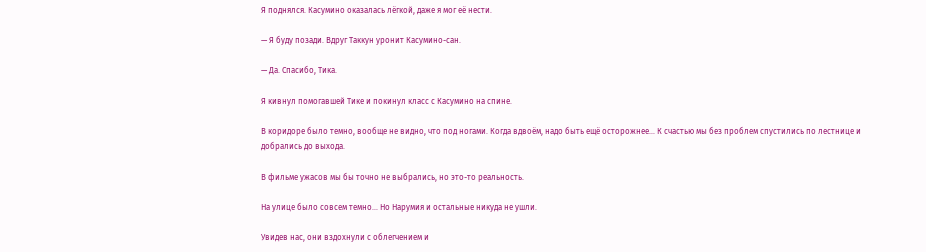Я поднялся. Касумино оказалась лёгкой, даже я мог её нести.

— Я буду позади. Вдруг Таккун уронит Касумино-сан.

— Да. Спасибо, Тика.

Я кивнул помогавшей Тике и покинул класс с Касумино на спине.

В коридоре было темно, вообще не видно, что под ногами. Когда вдвоём, надо быть ещё осторожнее... К счастью мы без проблем спустились по лестнице и добрались до выхода.

В фильме ужасов мы бы точно не выбрались, но это-то реальность.

На улице было совсем темно... Но Нарумия и остальные никуда не ушли.

Увидев нас, они вздохнули с облегчением и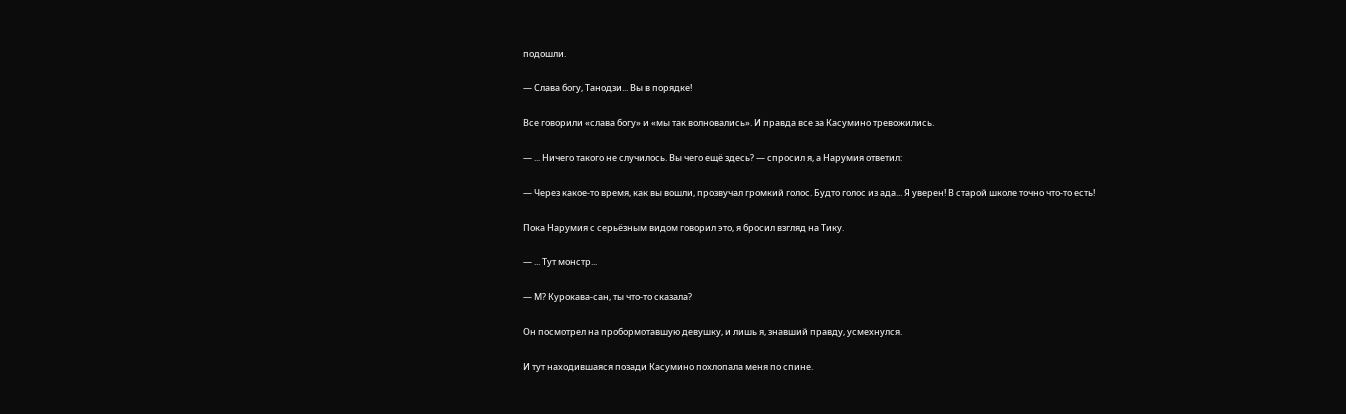подошли.

— Слава богу, Танодзи... Вы в порядке!

Все говорили «слава богу» и «мы так волновались». И правда все за Касумино тревожились.

— ... Ничего такого не случилось. Вы чего ещё здесь? — спросил я, а Нарумия ответил:

— Через какое-то время, как вы вошли, прозвучал громкий голос. Будто голос из ада... Я уверен! В старой школе точно что-то есть!

Пока Нарумия с серьёзным видом говорил это, я бросил взгляд на Тику.

— ... Тут монстр...

— М? Курокава-сан, ты что-то сказала?

Он посмотрел на пробормотавшую девушку, и лишь я, знавший правду, усмехнулся.

И тут находившаяся позади Касумино похлопала меня по спине.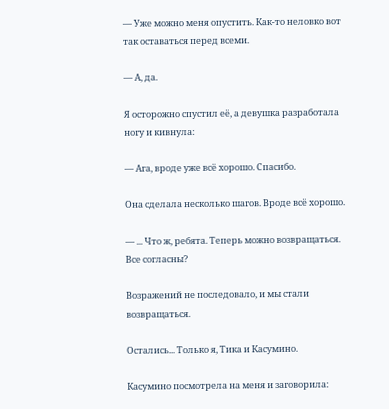— Уже можно меня опустить. Как-то неловко вот так оставаться перед всеми.

— А, да.

Я осторожно спустил её, а девушка разработала ногу и кивнула:

— Ага, вроде уже всё хорошо. Спасибо.

Она сделала несколько шагов. Вроде всё хорошо.

— ... Что ж, ребята. Теперь можно возвращаться. Все согласны?

Возражений не последовало, и мы стали возвращаться.

Остались... Только я, Тика и Касумино.

Касумино посмотрела на меня и заговорила: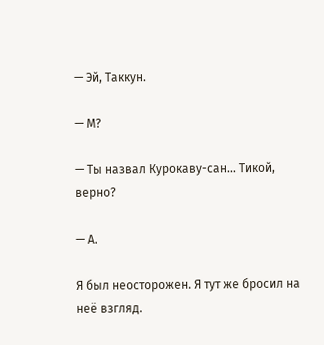— Эй, Таккун.

— М?

— Ты назвал Курокаву-сан... Тикой, верно?

— А.

Я был неосторожен. Я тут же бросил на неё взгляд.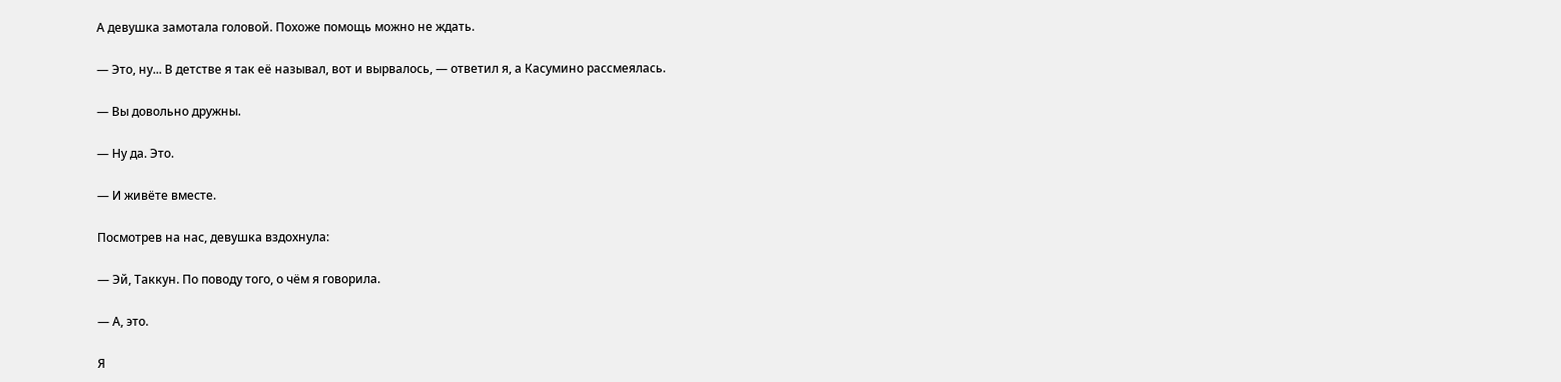А девушка замотала головой. Похоже помощь можно не ждать.

— Это, ну... В детстве я так её называл, вот и вырвалось, — ответил я, а Касумино рассмеялась.

— Вы довольно дружны.

— Ну да. Это.

— И живёте вместе.

Посмотрев на нас, девушка вздохнула:

— Эй, Таккун. По поводу того, о чём я говорила.

— А, это.

Я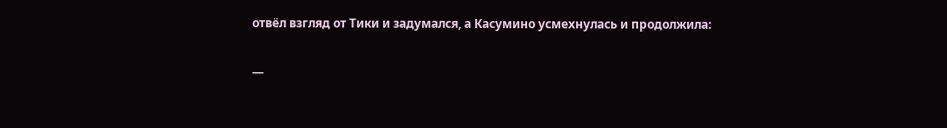отвёл взгляд от Тики и задумался, а Касумино усмехнулась и продолжила:

—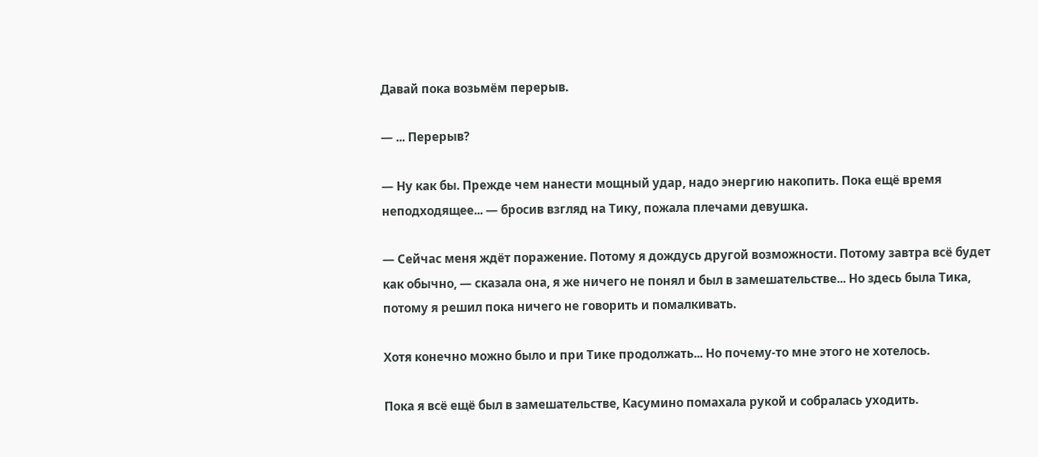Давай пока возьмём перерыв.

— ... Перерыв?

— Ну как бы. Прежде чем нанести мощный удар, надо энергию накопить. Пока ещё время неподходящее... — бросив взгляд на Тику, пожала плечами девушка.

— Сейчас меня ждёт поражение. Потому я дождусь другой возможности. Потому завтра всё будет как обычно, — сказала она, я же ничего не понял и был в замешательстве... Но здесь была Тика, потому я решил пока ничего не говорить и помалкивать.

Хотя конечно можно было и при Тике продолжать... Но почему-то мне этого не хотелось.

Пока я всё ещё был в замешательстве, Касумино помахала рукой и собралась уходить.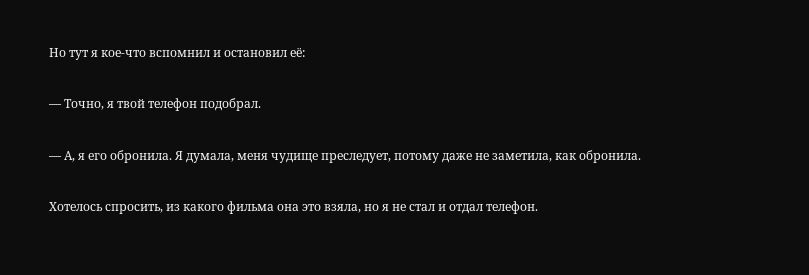Но тут я кое-что вспомнил и остановил её:

— Точно, я твой телефон подобрал.

— А, я его обронила. Я думала, меня чудище преследует, потому даже не заметила, как обронила.

Хотелось спросить, из какого фильма она это взяла, но я не стал и отдал телефон.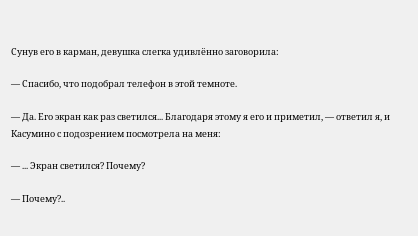Сунув его в карман, девушка слегка удивлённо заговорила:

— Спасибо, что подобрал телефон в этой темноте.

— Да. Его экран как раз светился... Благодаря этому я его и приметил, — ответил я, и Касумино с подозрением посмотрела на меня:

— ... Экран светился? Почему?

— Почему?..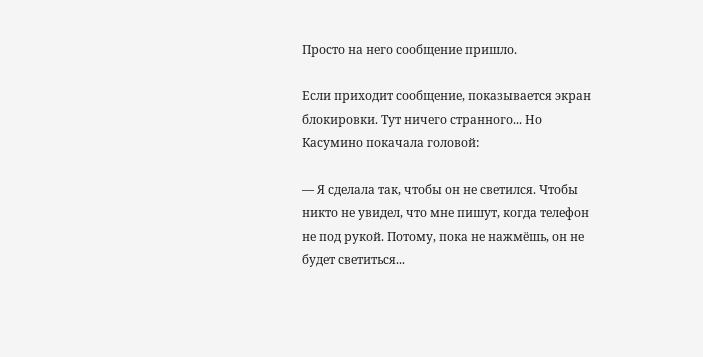Просто на него сообщение пришло.

Если приходит сообщение, показывается экран блокировки. Тут ничего странного... Но Касумино покачала головой:

— Я сделала так, чтобы он не светился. Чтобы никто не увидел, что мне пишут, когда телефон не под рукой. Потому, пока не нажмёшь, он не будет светиться...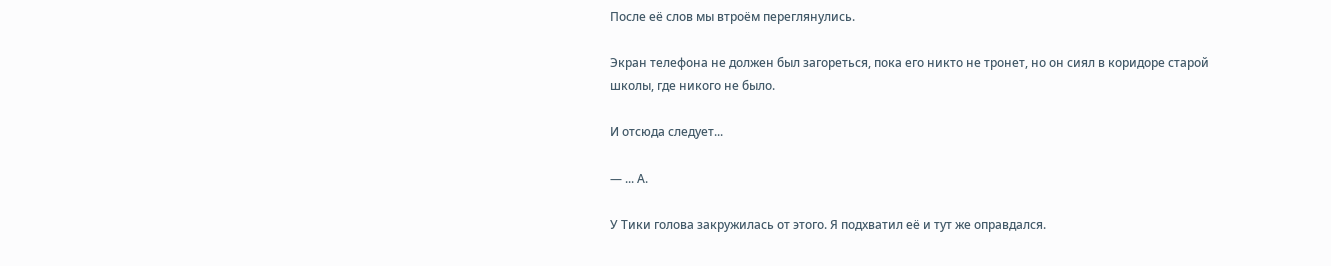После её слов мы втроём переглянулись.

Экран телефона не должен был загореться, пока его никто не тронет, но он сиял в коридоре старой школы, где никого не было.

И отсюда следует...

— ... А.

У Тики голова закружилась от этого. Я подхватил её и тут же оправдался.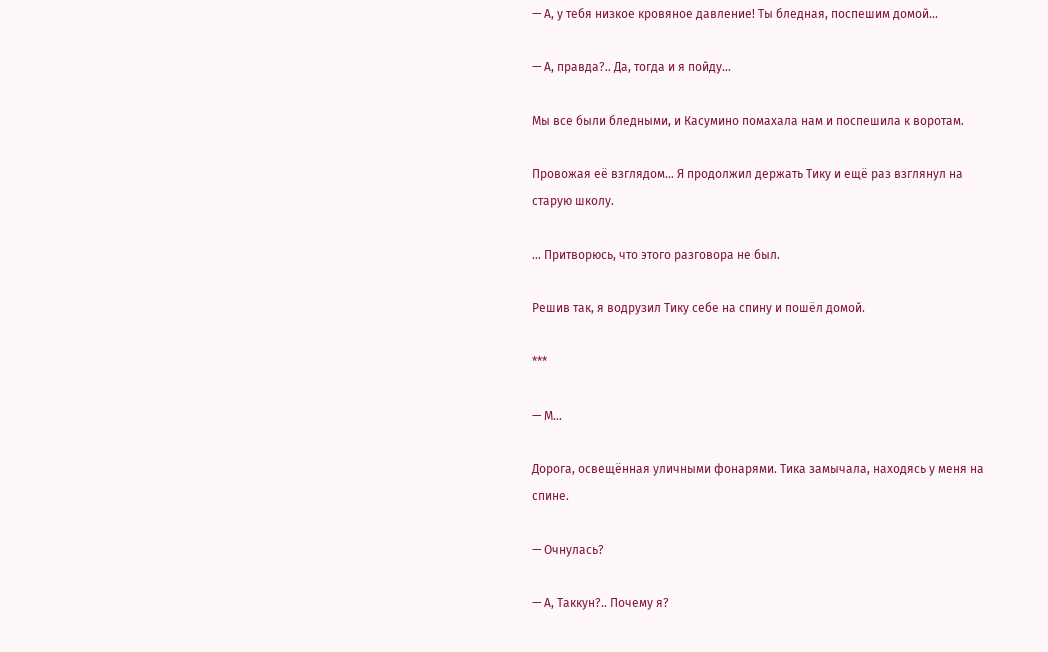— А, у тебя низкое кровяное давление! Ты бледная, поспешим домой...

— А, правда?.. Да, тогда и я пойду...

Мы все были бледными, и Касумино помахала нам и поспешила к воротам.

Провожая её взглядом... Я продолжил держать Тику и ещё раз взглянул на старую школу.

... Притворюсь, что этого разговора не был.

Решив так, я водрузил Тику себе на спину и пошёл домой.

***

— М...

Дорога, освещённая уличными фонарями. Тика замычала, находясь у меня на спине.

— Очнулась?

— А, Таккун?.. Почему я?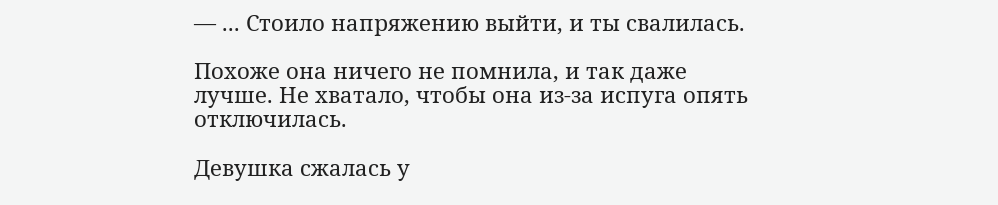— ... Стоило напряжению выйти, и ты свалилась.

Похоже она ничего не помнила, и так даже лучше. Не хватало, чтобы она из-за испуга опять отключилась.

Девушка сжалась у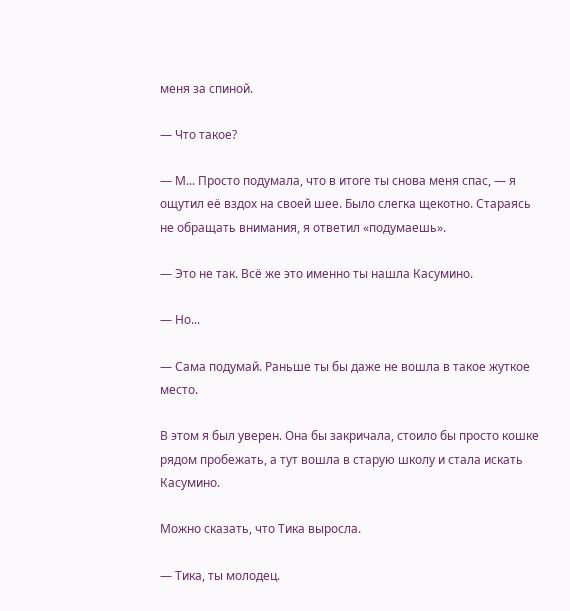меня за спиной.

— Что такое?

— М... Просто подумала, что в итоге ты снова меня спас, — я ощутил её вздох на своей шее. Было слегка щекотно. Стараясь не обращать внимания, я ответил «подумаешь».

— Это не так. Всё же это именно ты нашла Касумино.

— Но...

— Сама подумай. Раньше ты бы даже не вошла в такое жуткое место.

В этом я был уверен. Она бы закричала, стоило бы просто кошке рядом пробежать, а тут вошла в старую школу и стала искать Касумино.

Можно сказать, что Тика выросла.

— Тика, ты молодец.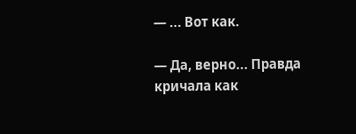— ... Вот как.

— Да, верно... Правда кричала как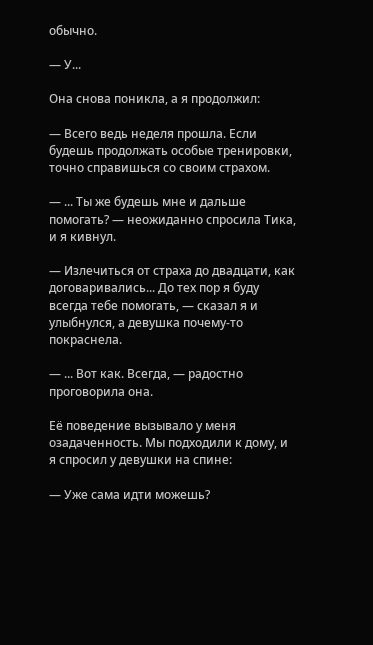обычно.

— У...

Она снова поникла, а я продолжил:

— Всего ведь неделя прошла. Если будешь продолжать особые тренировки, точно справишься со своим страхом.

— ... Ты же будешь мне и дальше помогать? — неожиданно спросила Тика, и я кивнул.

— Излечиться от страха до двадцати, как договаривались... До тех пор я буду всегда тебе помогать, — сказал я и улыбнулся, а девушка почему-то покраснела.

— ... Вот как. Всегда, — радостно проговорила она.

Её поведение вызывало у меня озадаченность. Мы подходили к дому, и я спросил у девушки на спине:

— Уже сама идти можешь?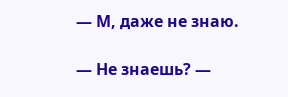— М, даже не знаю.

— Не знаешь? —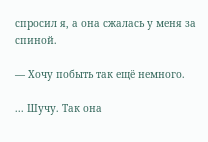спросил я, а она сжалась у меня за спиной.

— Хочу побыть так ещё немного.

... Шучу. Так она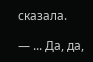сказала.

— ... Да, да,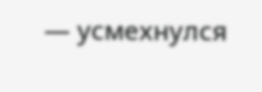— усмехнулся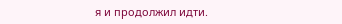я и продолжил идти.